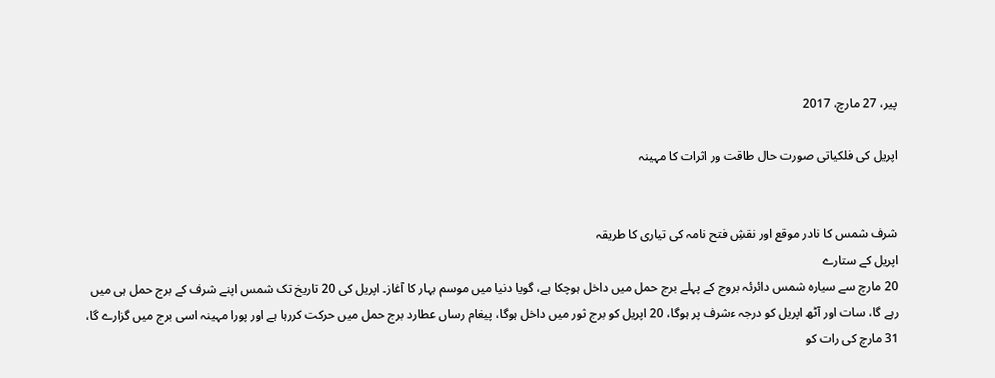پیر، 27 مارچ، 2017

اپریل کی فلکیاتی صورت حال طاقت ور اثرات کا مہینہ


شرف شمس کا نادر موقع اور نقشِ فتح نامہ کی تیاری کا طریقہ
اپریل کے ستارے
20 مارچ سے سیارہ شمس دائرئہ بروج کے پہلے برج حمل میں داخل ہوچکا ہے، گویا دنیا میں موسم بہار کا آغاز۔ اپریل کی 20 تاریخ تک شمس اپنے شرف کے برج حمل ہی میں رہے گا، سات اور آٹھ اپریل کو درجہ ءشرف پر ہوگا، 20 اپریل کو برج ثور میں داخل ہوگا، پیغام رساں عطارد برج حمل میں حرکت کررہا ہے اور پورا مہینہ اسی برج میں گزارے گا، 31 مارچ کی رات کو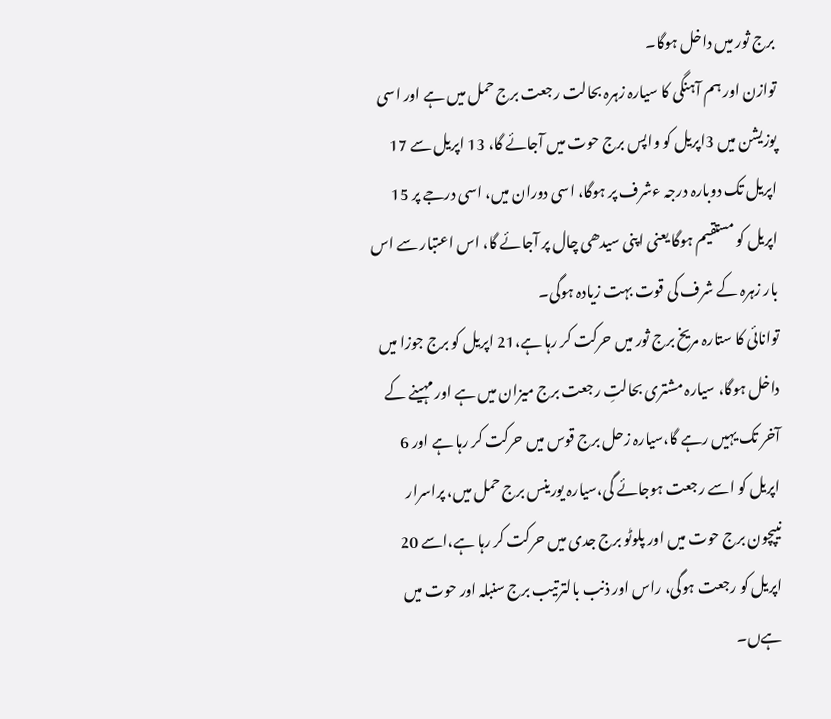برج ثور میں داخل ہوگا۔
توازن اور ہم آہنگی کا سیارہ زہرہ بحالت رجعت برج حمل میں ہے اور اسی پوزیشن میں 3اپریل کو واپس برج حوت میں آجائے گا، 13 اپریل سے 17 اپریل تک دوبارہ درجہ ءشرف پر ہوگا، اسی دوران میں، اسی درجے پر 15 اپریل کو مستقیم ہوگا یعنی اپنی سیدھی چال پر آجائے گا، اس اعتبار سے اس بار زہرہ کے شرف کی قوت بہت زیادہ ہوگی۔
توانائی کا ستارہ مریخ برج ثور میں حرکت کر رہا ہے،21 اپریل کو برج جوزا میں داخل ہوگا، سیارہ مشتری بحالتِ رجعت برج میزان میں ہے اور مہینے کے آخر تک یہیں رہے گا،سیارہ زحل برج قوس میں حرکت کر رہا ہے اور 6 اپریل کو اسے رجعت ہوجائے گی،سیارہ یورینس برج حمل میں، پراسرار نیپچون برج حوت میں اور پلوٹو برج جدی میں حرکت کر رہا ہے،اسے 20 اپریل کو رجعت ہوگی، راس اور ذنب بالترتیب برج سنبلہ اور حوت میں ہےں۔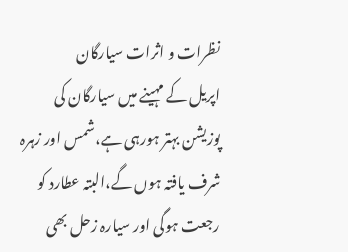نظرات و اثرات سیارگان
اپریل کے مہینے میں سیارگان کی پوزیشن بہتر ہورہی ہے،شمس اور زہرہ شرف یافتہ ہوں گے،البتہ عطارد کو رجعت ہوگی اور سیارہ زحل بھی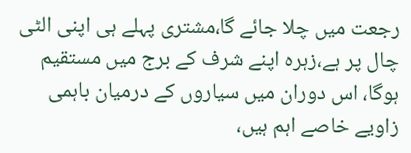رجعت میں چلا جائے گا،مشتری پہلے ہی اپنی الٹی چال پر ہے،زہرہ اپنے شرف کے برج میں مستقیم ہوگا، اس دوران میں سیاروں کے درمیان باہمی زاویے خاصے اہم ہیں،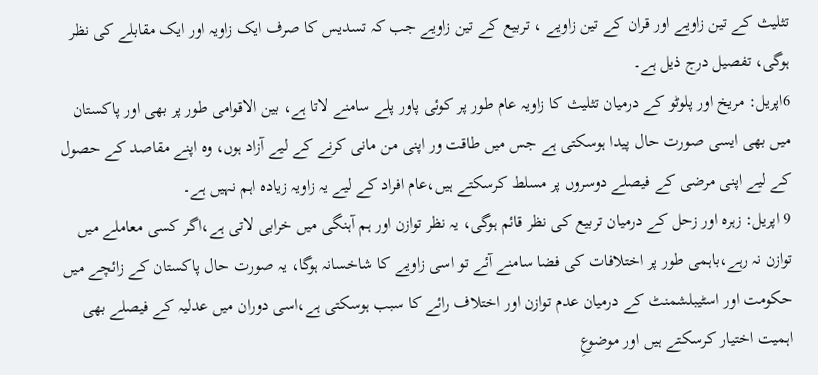تثلیث کے تین زاویے اور قران کے تین زاویے ، تربیع کے تین زاویے جب کہ تسدیس کا صرف ایک زاویہ اور ایک مقابلے کی نظر ہوگی، تفصیل درج ذیل ہے۔
6اپریل: مریخ اور پلوٹو کے درمیان تثلیث کا زاویہ عام طور پر کوئی پاور پلے سامنے لاتا ہے، بین الاقوامی طور پر بھی اور پاکستان میں بھی ایسی صورت حال پیدا ہوسکتی ہے جس میں طاقت ور اپنی من مانی کرنے کے لیے آزاد ہوں، وہ اپنے مقاصد کے حصول کے لیے اپنی مرضی کے فیصلے دوسروں پر مسلط کرسکتے ہیں،عام افراد کے لیے یہ زاویہ زیادہ اہم نہیں ہے۔
9 اپریل: زہرہ اور زحل کے درمیان تربیع کی نظر قائم ہوگی، یہ نظر توازن اور ہم آہنگی میں خرابی لاتی ہے،اگر کسی معاملے میں توازن نہ رہے،باہمی طور پر اختلافات کی فضا سامنے آئے تو اسی زاویے کا شاخسانہ ہوگا، یہ صورت حال پاکستان کے زائچے میں حکومت اور اسٹیبلشمنٹ کے درمیان عدم توازن اور اختلاف رائے کا سبب ہوسکتی ہے،اسی دوران میں عدلیہ کے فیصلے بھی اہمیت اختیار کرسکتے ہیں اور موضوعِ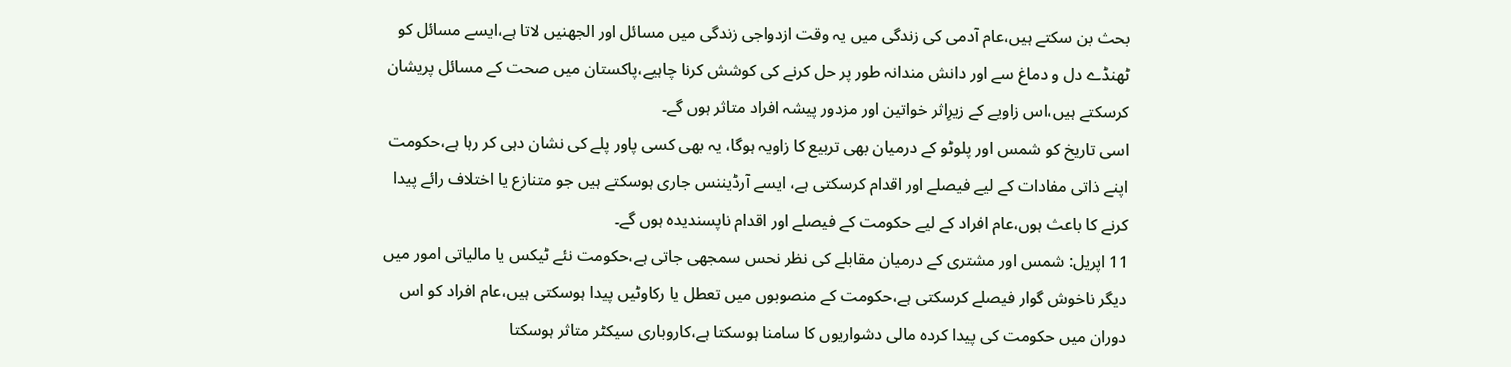بحث بن سکتے ہیں،عام آدمی کی زندگی میں یہ وقت ازدواجی زندگی میں مسائل اور الجھنیں لاتا ہے،ایسے مسائل کو ٹھنڈے دل و دماغ سے اور دانش مندانہ طور پر حل کرنے کی کوشش کرنا چاہیے،پاکستان میں صحت کے مسائل پریشان کرسکتے ہیں،اس زاویے کے زیرِاثر خواتین اور مزدور پیشہ افراد متاثر ہوں گے۔
اسی تاریخ کو شمس اور پلوٹو کے درمیان بھی تربیع کا زاویہ ہوگا، یہ بھی کسی پاور پلے کی نشان دہی کر رہا ہے،حکومت اپنے ذاتی مفادات کے لیے فیصلے اور اقدام کرسکتی ہے، ایسے آرڈیننس جاری ہوسکتے ہیں جو متنازع یا اختلاف رائے پیدا کرنے کا باعث ہوں،عام افراد کے لیے حکومت کے فیصلے اور اقدام ناپسندیدہ ہوں گے۔
11 اپریل: شمس اور مشتری کے درمیان مقابلے کی نظر نحس سمجھی جاتی ہے،حکومت نئے ٹیکس یا مالیاتی امور میں دیگر ناخوش گوار فیصلے کرسکتی ہے،حکومت کے منصوبوں میں تعطل یا رکاوٹیں پیدا ہوسکتی ہیں،عام افراد کو اس دوران میں حکومت کی پیدا کردہ مالی دشواریوں کا سامنا ہوسکتا ہے،کاروباری سیکٹر متاثر ہوسکتا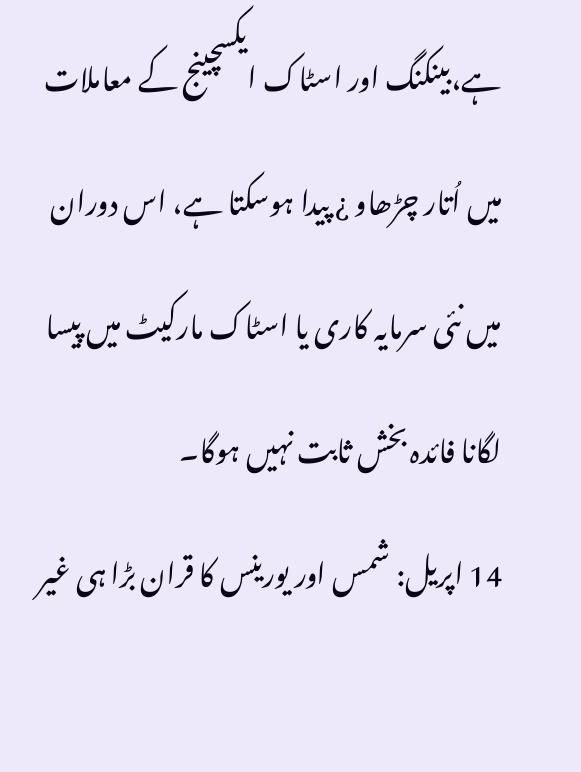ہے،بینکنگ اور اسٹاک ایکسچینج کے معاملات میں اُتار چڑھاو ¿ پیدا ہوسکتا ہے، اس دوران میں نئی سرمایہ کاری یا اسٹاک مارکیٹ میں پیسا لگانا فائدہ بخش ثابت نہیں ہوگا۔
14 اپریل: شمس اور یورینس کا قران بڑا ہی غیر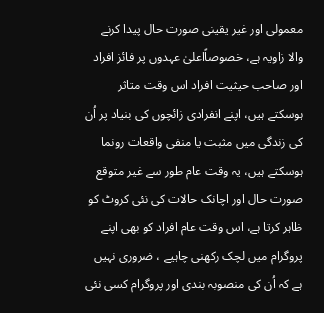معمولی اور غیر یقینی صورت حال پیدا کرنے والا زاویہ ہے، خصوصاًاعلیٰ عہدوں پر فائز افراد اور صاحب حیثیت افراد اس وقت متاثر ہوسکتے ہیں، اپنے انفرادی زائچوں کی بنیاد پر اُن کی زندگی میں مثبت یا منفی واقعات رونما ہوسکتے ہیں، یہ وقت عام طور سے غیر متوقع صورت حال اور اچانک حالات کی نئی کروٹ کو ظاہر کرتا ہے، اس وقت عام افراد کو بھی اپنے پروگرام میں لچک رکھنی چاہیے ، ضروری نہیں ہے کہ اُن کی منصوبہ بندی اور پروگرام کسی نئی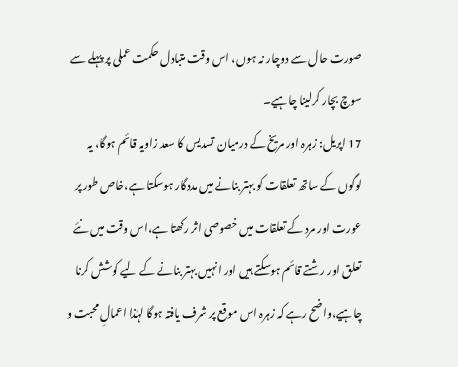صورت حال سے دوچار نہ ہوں، اس وقت متبادل حکمت عملی پر پہلے سے سوچ بچار کرلینا چاہیے۔
17 اپریل: زہرہ اور مریخ کے درمیان تسدیس کا سعد زاویہ قائم ہوگا، یہ لوگوں کے ساتھ تعلقات کو بہتر بنانے میں مددگار ہوسکتا ہے،خاص طور پر عورت اور مرد کے تعلقات میں خصوصی اثر رکھتا ہے،اس وقت میں نئے تعلق اور رشتے قائم ہوسکتے ہیں اور انہیں بہتر بنانے کے لیے کوشش کرنا چاہیے،واضح رہے کہ زہرہ اس موقع پر شرف یافتہ ہوگا لہٰذا اعمالِ محبت و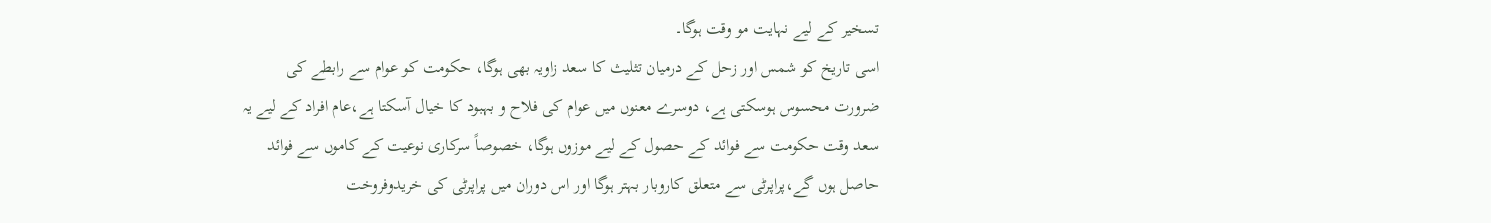تسخیر کے لیے نہایت مو وقت ہوگا۔
اسی تاریخ کو شمس اور زحل کے درمیان تثلیث کا سعد زاویہ بھی ہوگا، حکومت کو عوام سے رابطے کی ضرورت محسوس ہوسکتی ہے، دوسرے معنوں میں عوام کی فلاح و بہبود کا خیال آسکتا ہے،عام افراد کے لیے یہ سعد وقت حکومت سے فوائد کے حصول کے لیے موزوں ہوگا، خصوصاً سرکاری نوعیت کے کاموں سے فوائد حاصل ہوں گے،پراپرٹی سے متعلق کاروبار بہتر ہوگا اور اس دوران میں پراپرٹی کی خریدوفروخت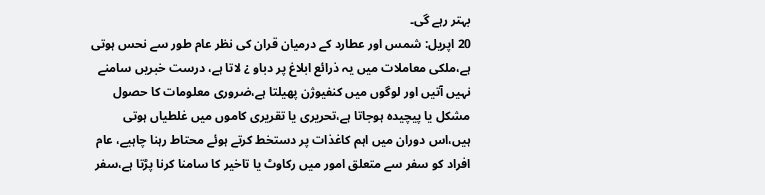بہتر رہے گی۔
20 اپریل: شمس اور عطارد کے درمیان قران کی نظر عام طور سے نحس ہوتی ہے،ملکی معاملات میں یہ ذرائع ابلاغ پر دباو ¿ لاتا ہے، درست خبریں سامنے نہیں آتیں اور لوگوں میں کنفیوژن پھیلتا ہے،ضروری معلومات کا حصول مشکل یا پیچیدہ ہوجاتا ہے،تحریری یا تقریری کاموں میں غلطیاں ہوتی ہیں،اس دوران میں اہم کاغذات پر دستخط کرتے ہوئے محتاط رہنا چاہیے، عام افراد کو سفر سے متعلق امور میں رکاوٹ یا تاخیر کا سامنا کرنا پڑتا ہے،سفر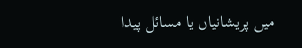میں پریشانیاں یا مسائل پیدا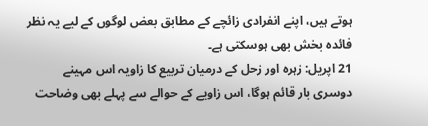ہوتے ہیں، اپنے انفرادی زائچے کے مطابق بعض لوگوں کے لیے یہ نظر فائدہ بخش بھی ہوسکتی ہے۔
21 اپریل: زہرہ اور زحل کے درمیان تربیع کا زاویہ اس مہینے دوسری بار قائم ہوگا، اس زاویے کے حوالے سے پہلے بھی وضاحت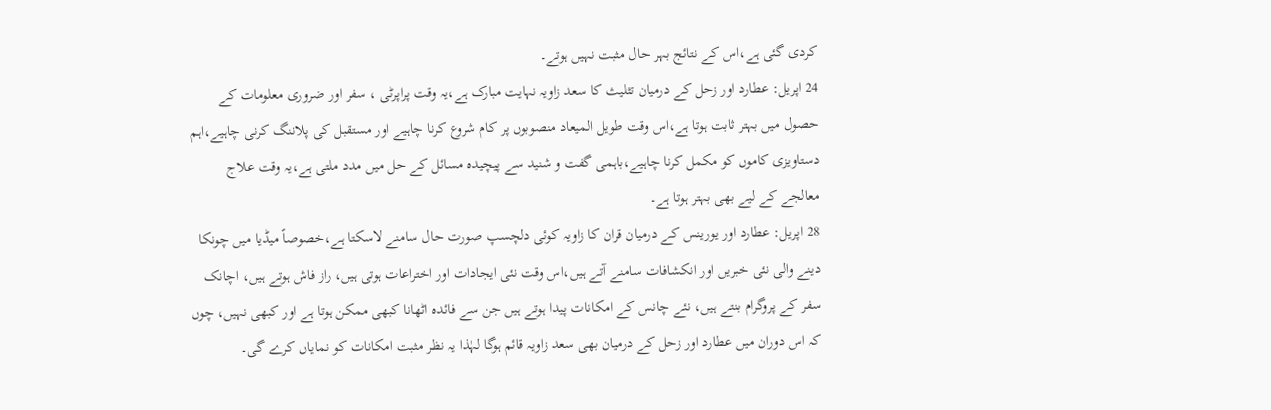کردی گئی ہے،اس کے نتائج بہر حال مثبت نہیں ہوتے۔
24 اپریل: عطارد اور زحل کے درمیان تثلیث کا سعد زاویہ نہایت مبارک ہے،یہ وقت پراپرٹی ، سفر اور ضروری معلومات کے حصول میں بہتر ثابت ہوتا ہے،اس وقت طویل المیعاد منصوبوں پر کام شروع کرنا چاہیے اور مستقبل کی پلاننگ کرنی چاہیے،اہم دستاویزی کاموں کو مکمل کرنا چاہیے،باہمی گفت و شنید سے پیچیدہ مسائل کے حل میں مدد ملتی ہے،یہ وقت علاج معالجے کے لیے بھی بہتر ہوتا ہے۔
28 اپریل: عطارد اور یورینس کے درمیان قران کا زاویہ کوئی دلچسپ صورت حال سامنے لاسکتا ہے،خصوصاً میڈیا میں چونکا دینے والی نئی خبریں اور انکشافات سامنے آتے ہیں،اس وقت نئی ایجادات اور اختراعات ہوتی ہیں، راز فاش ہوتے ہیں، اچانک سفر کے پروگرام بنتے ہیں، نئے چانس کے امکانات پیدا ہوتے ہیں جن سے فائدہ اٹھانا کبھی ممکن ہوتا ہے اور کبھی نہیں، چوں کہ اس دوران میں عطارد اور زحل کے درمیان بھی سعد زاویہ قائم ہوگا لہٰذا یہ نظر مثبت امکانات کو نمایاں کرے گی۔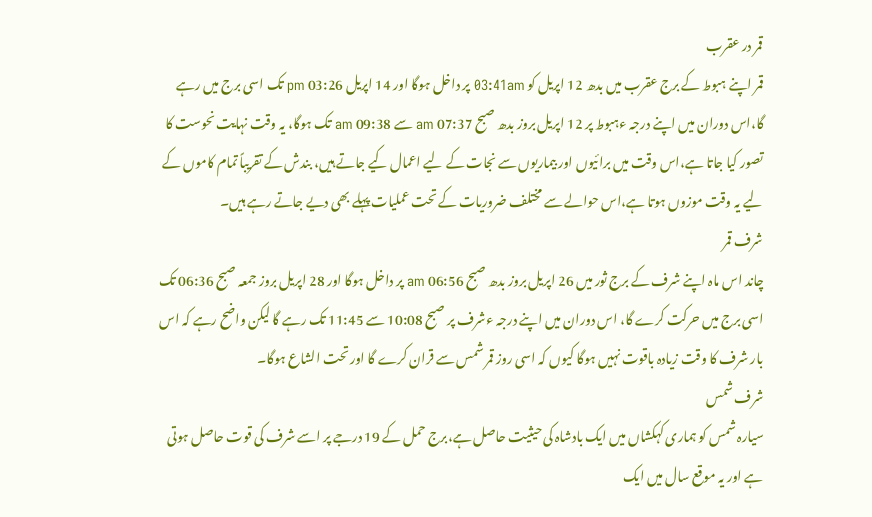قمر در عقرب
قمر اپنے ہبوط کے برج عقرب میں بدھ 12 اپریل کو 03:41am پر داخل ہوگا اور 14 اپریل 03:26 pm تک اسی برج میں رہے گا،اس دوران میں اپنے درجہ ءہبوط پر 12 اپریل بروز بدھ صبح 07:37 am سے 09:38 am تک ہوگا، یہ وقت نہایت نحوست کا تصور کیا جاتا ہے،اس وقت میں برائیوں اور بیماریوں سے نجات کے لیے اعمال کیے جاتے ہیں، بندش کے تقریباً تمام کاموں کے لیے یہ وقت موزوں ہوتا ہے،اس حوالے سے مختلف ضروریات کے تحت عملیات پہلے بھی دیے جاتے رہے ہیں۔
شرف قمر
چاند اس ماہ اپنے شرف کے برج ثور میں 26 اپریل بروز بدھ صبح 06:56 am پر داخل ہوگا اور 28 اپریل بروز جمعہ صبح 06:36 تک اسی برج میں حرکت کرے گا، اس دوران میں اپنے درجہ ءشرف پر صبح 10:08 سے 11:45 تک رہے گا لیکن واضح رہے کہ اس بار شرف کا وقت زیادہ باقوت نہیں ہوگا کیوں کہ اسی روز قمر شمس سے قران کرے گا اور تحت الشاع ہوگا۔
شرف شمس
سیارہ شمس کو ہماری کہکشاں میں ایک بادشاہ کی حیثیت حاصل ہے،برج حمل کے 19 درجے پر اسے شرف کی قوت حاصل ہوتی ہے اور یہ موقع سال میں ایک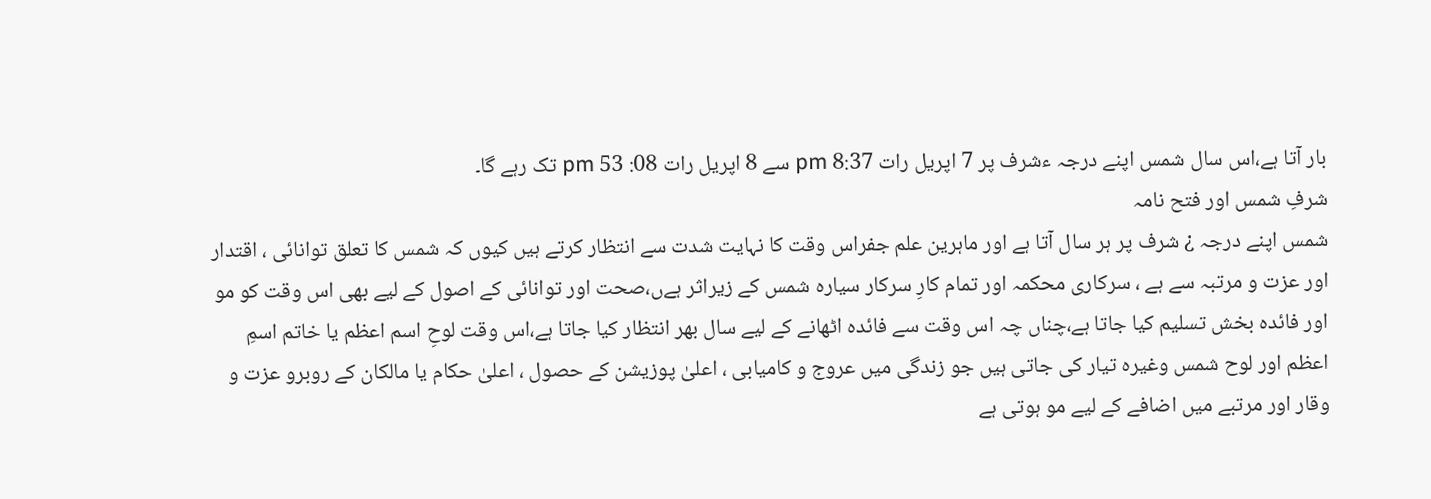بار آتا ہے،اس سال شمس اپنے درجہ ءشرف پر 7 اپریل رات 8:37 pm سے 8 اپریل رات 08: 53 pm تک رہے گا۔
شرفِ شمس اور فتح نامہ
شمس اپنے درجہ ¿ شرف پر ہر سال آتا ہے اور ماہرین علم جفراس وقت کا نہایت شدت سے انتظار کرتے ہیں کیوں کہ شمس کا تعلق توانائی ، اقتدار اور عزت و مرتبہ سے ہے ، سرکاری محکمہ اور تمام کارِ سرکار سیارہ شمس کے زیراثر ہےں،صحت اور توانائی کے اصول کے لیے بھی اس وقت کو مو اور فائدہ بخش تسلیم کیا جاتا ہے،چناں چہ اس وقت سے فائدہ اٹھانے کے لیے سال بھر انتظار کیا جاتا ہے،اس وقت لوحِ اسم اعظم یا خاتم اسمِ اعظم اور لوح شمس وغیرہ تیار کی جاتی ہیں جو زندگی میں عروج و کامیابی ، اعلیٰ پوزیشن کے حصول ، اعلیٰ حکام یا مالکان کے روبرو عزت و وقار اور مرتبے میں اضافے کے لیے مو ہوتی ہے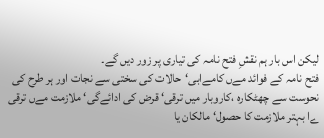لیکن اس بار ہم نقشِ فتح نامہ کی تیاری پر زور دیں گے۔
فتح نامہ کے فوائد مےں کامےابی‘حالات کی سختی سے نجات اور ہر طرح کی نحوست سے چھٹکارہ ،کاروبار میں ترقی‘ قرض کی ادائےگی‘ ملازمت مےں ترقی ےا بہتر ملازمت کا حصول‘ مالکان یا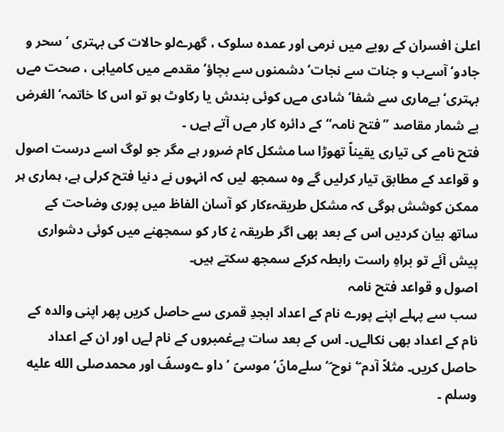اعلیٰ افسران کے رویے میں نرمی اور عمدہ سلوک ، گھرےلو حالات کی بہتری ‘ سحر و جادو‘ آسےب و جنات سے نجات‘ دشمنوں سے بچاؤ‘ مقدمے میں کامیابی ، صحت مےں بہتری‘ بےماری سے شفا‘ شادی مےں کوئی بندش یا رکاوٹ ہو تو اس کا خاتمہ‘ الغرض بے شمار مقاصد ”فتح نامہ“کے دائرہ کار مےں آتے ہےں ۔
فتح نامے کی تیاری یقیناً تھوڑا سا مشکل کام ضرور ہے مگر جو لوگ اسے درست اصول و قواعد کے مطابق تیار کرلیں گے وہ سمجھ لیں کہ انہوں نے دنیا فتح کرلی ہے، ہماری ہر ممکن کوشش ہوگی کہ مشکل طریقہءکار کو آسان الفاظ میں پوری وضاحت کے ساتھ بیان کردیں اس کے بعد بھی اگر طریقہ ¿ کار کو سمجھنے میں کوئی دشواری پیش آئے تو براہِ راست رابطہ کرکے سمجھ سکتے ہیں۔
اصول و قواعد فتح نامہ
سب سے پہلے اپنے پورے نام کے اعداد ابجدِ قمری سے حاصل کریں پھر اپنی والدہ کے نام کے اعداد بھی نکالےں۔ اس کے بعد سات پےغمبروں کے نام لےں اور ان کے اعداد حاصل کریں۔ مثلاً آدم ؑ‘ نوح ؑ‘ سلےمانؑ‘ موسیؑ ‘ داو ےوسفؑ اور محمدصلى الله عليه وسلم ۔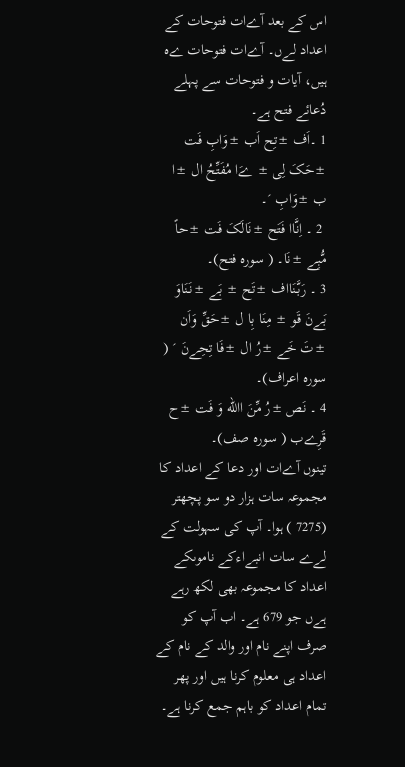اس کے بعد آےات فتوحات کے اعداد لےں۔ آےات فتوحات ےہ ہیں، آیات و فتوحات سے پہلے دُعائے فتح ہے۔
1 ۔اَف ±تِح اَب ±وَابِ فَت ±حَکَ لِی ± ےَا مُفَتِّحُ ال ±ا ب ±وَابِ ´۔
 2 ۔ اِنَّاا فَتَح ±نَالَکَ فَت ±حاً مُّبِے ±نَا۔ ( سورہ فتح)۔
3 ۔ رَبَّنَااف ±تَح ± بَے ±نَنَاوَ بَےنَ قَو ± مِنَا بِا ل ±حَقِّ وَاَن ±تَ خَے ±رُ ال ±فَا تِحِےنَ ´ ( سورہ اعراف)۔
4 ۔ نَص ±رُ مِّنَ االله وَ فَت ±ح قَرِےب ( سورہ صف)۔
تینوں آےات اور دعا کے اعداد کا مجموعہ سات ہزار دو سو پچھتر (7275 ) ہوا۔ آپ کی سہولت کے لےے سات انبےاءکے ناموںکے اعداد کا مجموعہ بھی لکھ رہے ہےں جو 679 ہے۔ اب آپ کو صرف اپنے نام اور والد کے نام کے اعداد ہی معلوم کرنا ہیں اور پھر تمام اعداد کو باہم جمع کرنا ہے۔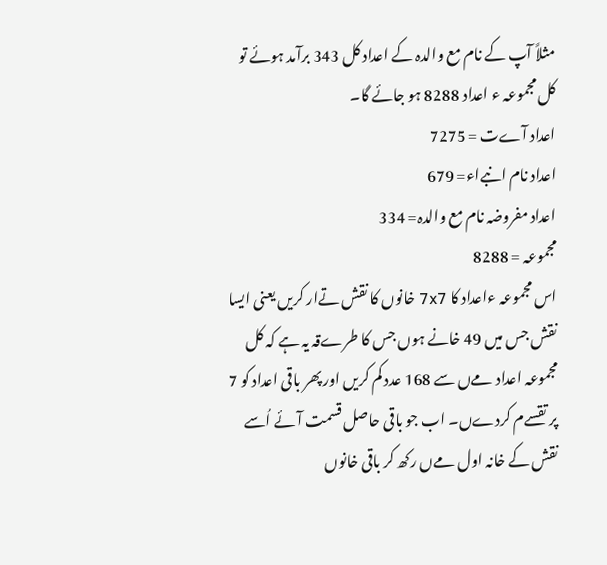مثلاً آپ کے نام مع والدہ کے اعداد کل 343 برآمد ہوئے تو کل مجموعہ ء اعداد 8288 ہو جائے گا۔
اعداد آےت = 7275
اعداد نام انبےاء= 679
اعداد مفروضہ نام مع والدہ= 334
مجموعہ = 8288
اس مجموعہ ءاعداد کا 7x7 خانوں کا نقش تےار کریں یعنی ایسا نقش جس میں 49 خانے ہوں جس کا طرےقہ یہ ہے کہ کل مجموعہ اعداد مےں سے 168 عدد کم کریں اور پھر باقی اعداد کو 7 پر تقسےم کردےں۔ اب جو باقی حاصل قسمت آئے اُسے نقش کے خانہ اول مےں رکھ کر باقی خانوں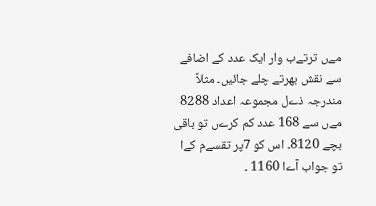مےں ترتےب وار ایک عدد کے اضافے سے نقش بھرتے چلے جائیں۔ مثلاً مندرجہ ذےل مجموعہ اعداد 8288 مےں سے 168 عدد کم کرےں تو باقی بچے 8120۔ اس کو 7پر تقسےم کےا تو جواب آےا 1160 ۔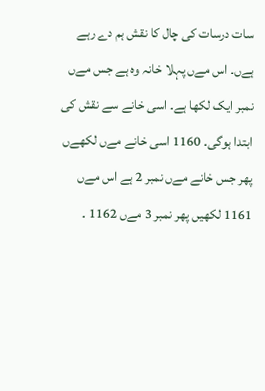سات درسات کی چال کا نقش ہم دے رہے ہےں۔ اس مےں پہلا خانہ وہ ہے جس مےں نمبر ایک لکھا ہے۔ اسی خانے سے نقش کی ابتدا ہوگی۔ 1160 اسی خانے مےں لکھےں پھر جس خانے مےں نمبر 2 ہے اس مےں 1161 لکھیں پھر نمبر 3 مےں 1162 ۔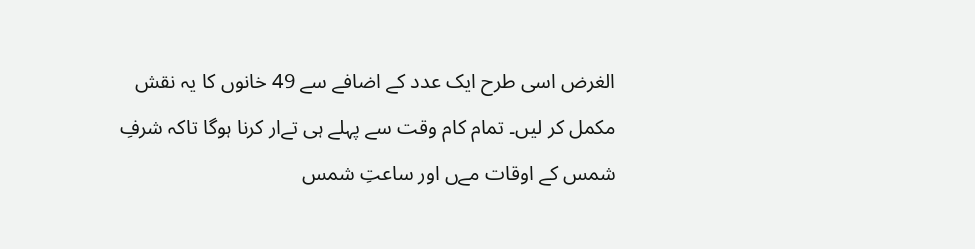الغرض اسی طرح ایک عدد کے اضافے سے 49 خانوں کا یہ نقش مکمل کر لیں۔ تمام کام وقت سے پہلے ہی تےار کرنا ہوگا تاکہ شرفِ شمس کے اوقات مےں اور ساعتِ شمس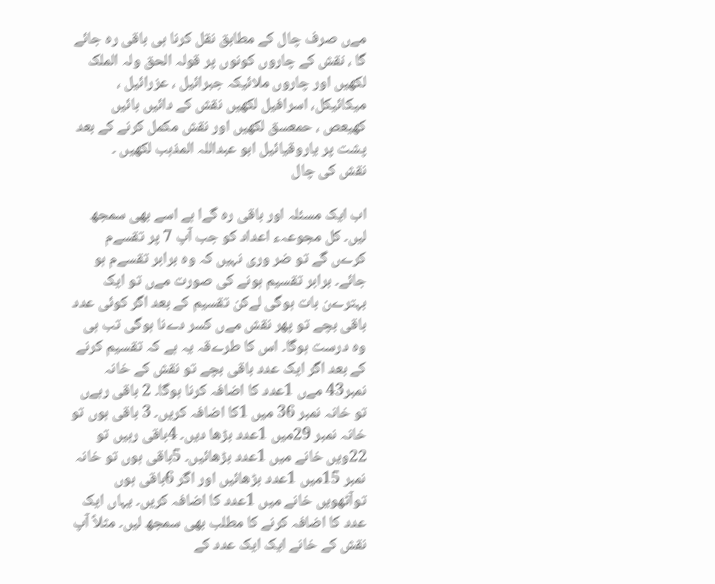مےں صرف چال کے مطابق نقل کرنا ہی باقی رہ جائے گا ، نقش کے چاروں کونوں پر قولہ الحق ولہ الملک لکھیں اور چاروں ملائیکہ جبرائیل ، عزرائیل ، میکائیکل، اسرافیل لکھیں نقش کے دائیں بائیں کھیعص ، حمعسق لکھیں اور نقش مکمل کرنے کے بعد پشت پر یاروقیائیل ابو عبداللہ المذہب لکھیں ۔
نقش کی چال

اب ایک مسئلہ اور باقی رہ گےا ہے اسے بھی سمجھ لیں۔ کل مجوعہء اعداد کو جب آپ 7 پر تقسےم کرےں گے تو ضر وری نہیں کہ وہ برابر تقسےم ہو جائے۔ برابر تقسیم ہونے کی صورت مےں تو ایک بہترےن بات ہوگی لےکن تقسیم کے بعد اگر کوئی عدد باقی بچے تو پھر نقش مےں کسر دےنا ہوگی تب ہی وہ درست ہوگا۔ اس کا طرےقہ یہ ہے کہ تقسیم کرنے کے بعد اگر ایک عدد باقی بچے تو نقش کے خانہ نمبر43 مےں 1عدد کا اضافہ کرنا ہوگا۔ 2 باقی رہےں تو خانہ نمبر 36 میں 1کا اضافہ کریں۔ 3 باقی ہوں تو خانہ نمبر 29میں 1عدد بڑھا دیں۔ 4باقی رہیں تو 22ویں خانے میں 1عدد بڑھائیں۔ 5باقی ہوں تو خانہ نمبر 15میں 1عدد بڑھائیں اور اگر 6باقی ہوں توآٹھویں خانے میں 1عدد کا اضافہ کریں۔ یہاں ایک عدد کا اضافہ کرنے کا مطلب بھی سمجھ لیں۔ مثلاً آپ نقش کے خانے ایک ایک عدد کے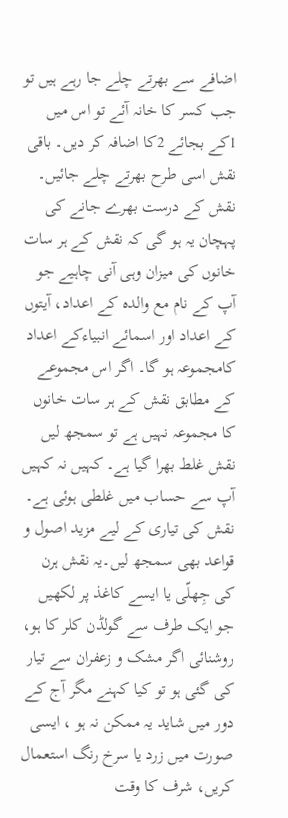اضافے سے بھرتے چلے جا رہے ہیں تو جب کسر کا خانہ آئے تو اس میں 1کے بجائے 2کا اضافہ کر دیں۔ باقی نقش اسی طرح بھرتے چلے جائیں۔ نقش کے درست بھرے جانے کی پہچان یہ ہو گی کہ نقش کے ہر سات خانوں کی میزان وہی آنی چاہیے جو آپ کے نام مع والدہ کے اعداد، آیتوں کے اعداد اور اسمائے انبیاءکے اعداد کامجموعہ ہو گا۔ اگر اس مجموعے کے مطابق نقش کے ہر سات خانوں کا مجموعہ نہیں ہے تو سمجھ لیں نقش غلط بھرا گیا ہے۔ کہیں نہ کہیں آپ سے حساب میں غلطی ہوئی ہے۔
نقش کی تیاری کے لیے مزید اصول و قواعد بھی سمجھ لیں۔یہ نقش ہرن کی جِھلّی یا ایسے کاغذ پر لکھیں جو ایک طرف سے گولڈن کلر کا ہو، روشنائی اگر مشک و زعفران سے تیار کی گئی ہو تو کیا کہنے مگر آج کے دور میں شاید یہ ممکن نہ ہو ، ایسی صورت میں زرد یا سرخ رنگ استعمال کریں، شرف کا وقت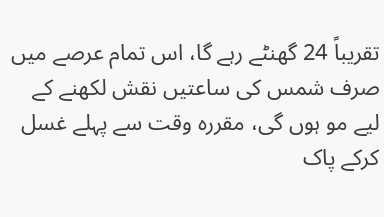تقریباً 24 گھنٹے رہے گا، اس تمام عرصے میں صرف شمس کی ساعتیں نقش لکھنے کے لیے مو ہوں گی، مقررہ وقت سے پہلے غسل کرکے پاک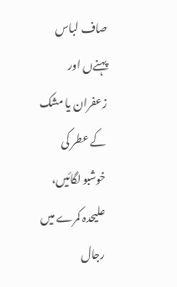صاف لباس پہنےں اور زعفران یا مشک کے عطر کی خوشبو لگائیں، علیحدہ کمرے میں رجال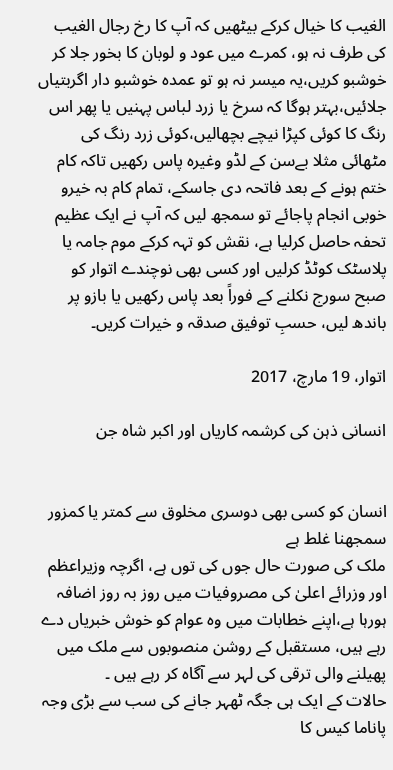الغیب کا خیال کرکے بیٹھیں کہ آپ کا رخ رجال الغیب کی طرف نہ ہو، کمرے میں عود و لوبان کا بخور جلا کر خوشبو کریں،یہ میسر نہ ہو تو عمدہ خوشبو دار اگربتیاں جلائیں،بہتر ہوگا کہ سرخ یا زرد لباس پہنیں یا پھر اس رنگ کا کوئی کپڑا نیچے بچھالیں،کوئی زرد رنگ کی مٹھائی مثلا بےسن کے لڈو وغیرہ پاس رکھیں تاکہ کام ختم ہونے کے بعد فاتحہ دی جاسکے، تمام کام بہ خیرو خوبی انجام پاجائے تو سمجھ لیں کہ آپ نے ایک عظیم تحفہ حاصل کرلیا ہے، نقش کو تہہ کرکے موم جامہ یا پلاسٹک کوٹڈ کرلیں اور کسی بھی نوچندے اتوار کو صبح سورج نکلنے کے فوراً بعد پاس رکھیں یا بازو پر باندھ لیں، حسبِ توفیق صدقہ و خیرات کریں۔

اتوار، 19 مارچ، 2017

انسانی ذہن کی کرشمہ کاریاں اور اکبر شاہ جن


انسان کو کسی بھی دوسری مخلوق سے کمتر یا کمزور سمجھنا غلط ہے
ملک کی صورت حال جوں کی توں ہے، اگرچہ وزیراعظم اور وزرائے اعلیٰ کی مصروفیات میں روز بہ روز اضافہ ہورہا ہے،اپنے خطابات میں وہ عوام کو خوش خبریاں دے رہے ہیں، مستقبل کے روشن منصوبوں سے ملک میں پھیلنے والی ترقی کی لہر سے آگاہ کر رہے ہیں ۔
حالات کے ایک ہی جگہ ٹھہر جانے کی سب سے بڑی وجہ پاناما کیس کا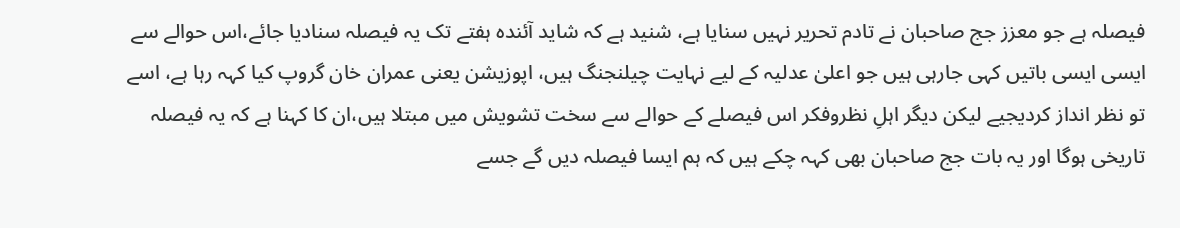فیصلہ ہے جو معزز جج صاحبان نے تادم تحریر نہیں سنایا ہے، شنید ہے کہ شاید آئندہ ہفتے تک یہ فیصلہ سنادیا جائے،اس حوالے سے ایسی ایسی باتیں کہی جارہی ہیں جو اعلیٰ عدلیہ کے لیے نہایت چیلنجنگ ہیں، اپوزیشن یعنی عمران خان گروپ کیا کہہ رہا ہے، اسے تو نظر انداز کردیجیے لیکن دیگر اہلِ نظروفکر اس فیصلے کے حوالے سے سخت تشویش میں مبتلا ہیں،ان کا کہنا ہے کہ یہ فیصلہ تاریخی ہوگا اور یہ بات جج صاحبان بھی کہہ چکے ہیں کہ ہم ایسا فیصلہ دیں گے جسے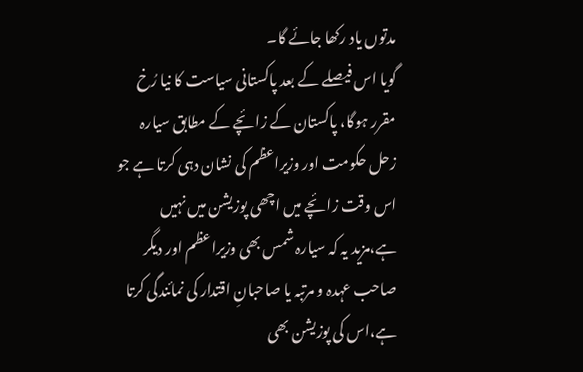مدتوں یاد رکھا جائے گا۔
گویا اس فیصلے کے بعد پاکستانی سیاست کا نیا رُخ مقرر ہوگا، پاکستان کے زائچے کے مطابق سیارہ زحل حکومت اور وزیراعظم کی نشان دہی کرتا ہے جو اس وقت زائچے میں اچھی پوزیشن میں نہیں ہے،مزید یہ کہ سیارہ شمس بھی وزیراعظم اور دیگر صاحب عہدہ و مرتبہ یا صاحبانِ اقتدار کی نمائندگی کرتا ہے،اس کی پوزیشن بھی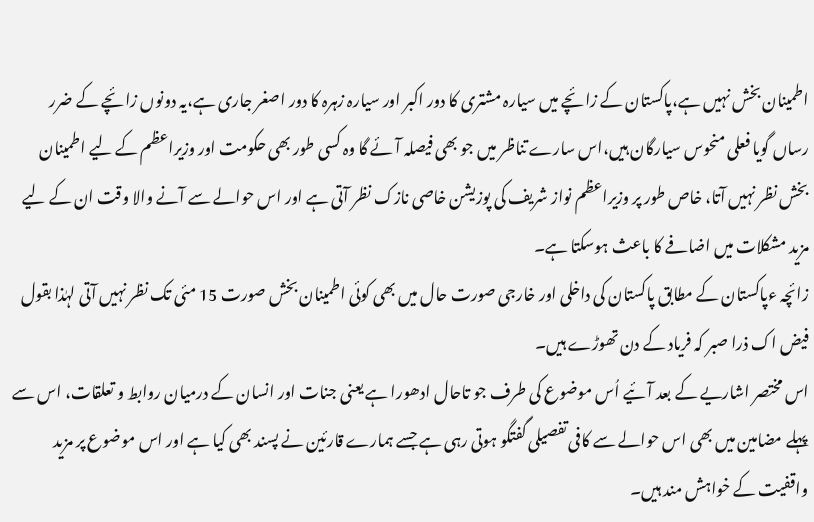اطمینان بخش نہیں ہے،پاکستان کے زائچے میں سیارہ مشتری کا دور اکبر اور سیارہ زہرہ کا دور اصغر جاری ہے،یہ دونوں زائچے کے ضرر رساں گویا فعلی منحوس سیارگان ہیں،اس سارے تناظر میں جو بھی فیصلہ آئے گا وہ کسی طور بھی حکومت اور وزیراعظم کے لیے اطمینان بخش نظر نہیں آتا، خاص طور پر وزیراعظم نواز شریف کی پوزیشن خاصی نازک نظر آتی ہے اور اس حوالے سے آنے والا وقت ان کے لیے مزید مشکلات میں اضافے کا باعث ہوسکتا ہے۔
زائچہ ءپاکستان کے مطابق پاکستان کی داخلی اور خارجی صورت حال میں بھی کوئی اطمینان بخش صورت 15 مئی تک نظر نہیں آتی لہٰذا بقول فیض اک ذرا صبر کہ فریاد کے دن تھوڑے ہیں۔
اس مختصر اشاریے کے بعد آئیے اُس موضوع کی طرف جو تاحال ادھورا ہے یعنی جنات اور انسان کے درمیان روابط و تعلقات، اس سے پہلے مضامین میں بھی اس حوالے سے کافی تفصیلی گفتگو ہوتی رہی ہے جسے ہمارے قارئین نے پسند بھی کیا ہے اور اس موضوع پر مزید واقفیت کے خواہش مند ہیں۔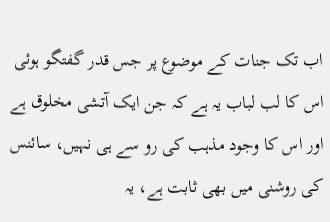اب تک جنات کے موضوع پر جس قدر گفتگو ہوئی اس کا لب لباب یہ ہے کہ جن ایک آتشی مخلوق ہے اور اس کا وجود مذہب کی رو سے ہی نہیں، سائنس کی روشنی میں بھی ثابت ہے، یہ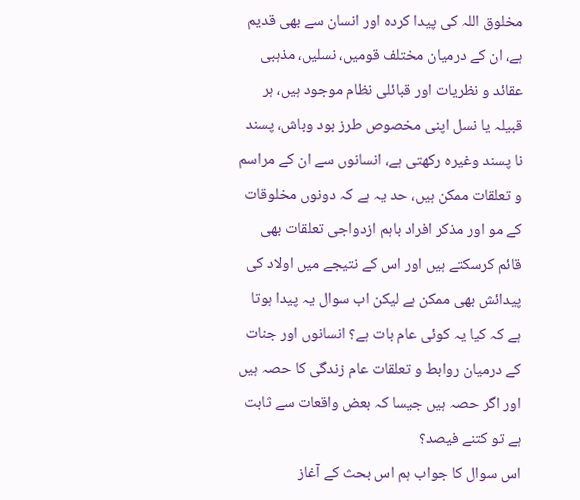مخلوق اللہ کی پیدا کردہ اور انسان سے بھی قدیم ہے، ان کے درمیان مختلف قومیں، نسلیں، مذہبی عقائد و نظریات اور قبائلی نظام موجود ہیں، ہر قبیلہ یا نسل اپنی مخصوص طرز بود وباش، پسند نا پسند وغیرہ رکھتی ہے، انسانوں سے ان کے مراسم و تعلقات ممکن ہیں، حد یہ ہے کہ دونوں مخلوقات کے مو اور مذکر افراد باہم ازدواجی تعلقات بھی قائم کرسکتے ہیں اور اس کے نتیجے میں اولاد کی پیدائش بھی ممکن ہے لیکن اب سوال یہ پیدا ہوتا ہے کہ کیا یہ کوئی عام بات ہے؟ انسانوں اور جنات کے درمیان روابط و تعلقات عام زندگی کا حصہ ہیں اور اگر حصہ ہیں جیسا کہ بعض واقعات سے ثابت ہے تو کتنے فیصد؟
اس سوال کا جواب ہم اس بحث کے آغاز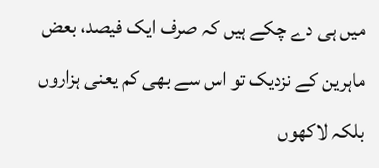میں ہی دے چکے ہیں کہ صرف ایک فیصد، بعض ماہرین کے نزدیک تو اس سے بھی کم یعنی ہزاروں بلکہ لاکھوں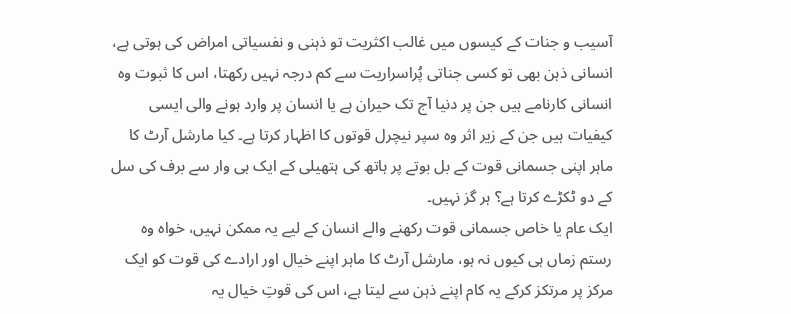آسیب و جنات کے کیسوں میں غالب اکثریت تو ذہنی و نفسیاتی امراض کی ہوتی ہے، انسانی ذہن بھی تو کسی جناتی پُراسراریت سے کم درجہ نہیں رکھتا، اس کا ثبوت وہ انسانی کارنامے ہیں جن پر دنیا آج تک حیران ہے یا انسان پر وارد ہونے والی ایسی کیفیات ہیں جن کے زیر اثر وہ سپر نیچرل قوتوں کا اظہار کرتا ہے۔ کیا مارشل آرٹ کا ماہر اپنی جسمانی قوت کے بل بوتے پر ہاتھ کی ہتھیلی کے ایک ہی وار سے برف کی سل کے دو ٹکڑے کرتا ہے؟ ہر گز نہیں۔
ایک عام یا خاص جسمانی قوت رکھنے والے انسان کے لیے یہ ممکن نہیں، خواہ وہ رستم زماں ہی کیوں نہ ہو، مارشل آرٹ کا ماہر اپنے خیال اور ارادے کی قوت کو ایک مرکز پر مرتکز کرکے یہ کام اپنے ذہن سے لیتا ہے، اس کی قوتِ خیال یہ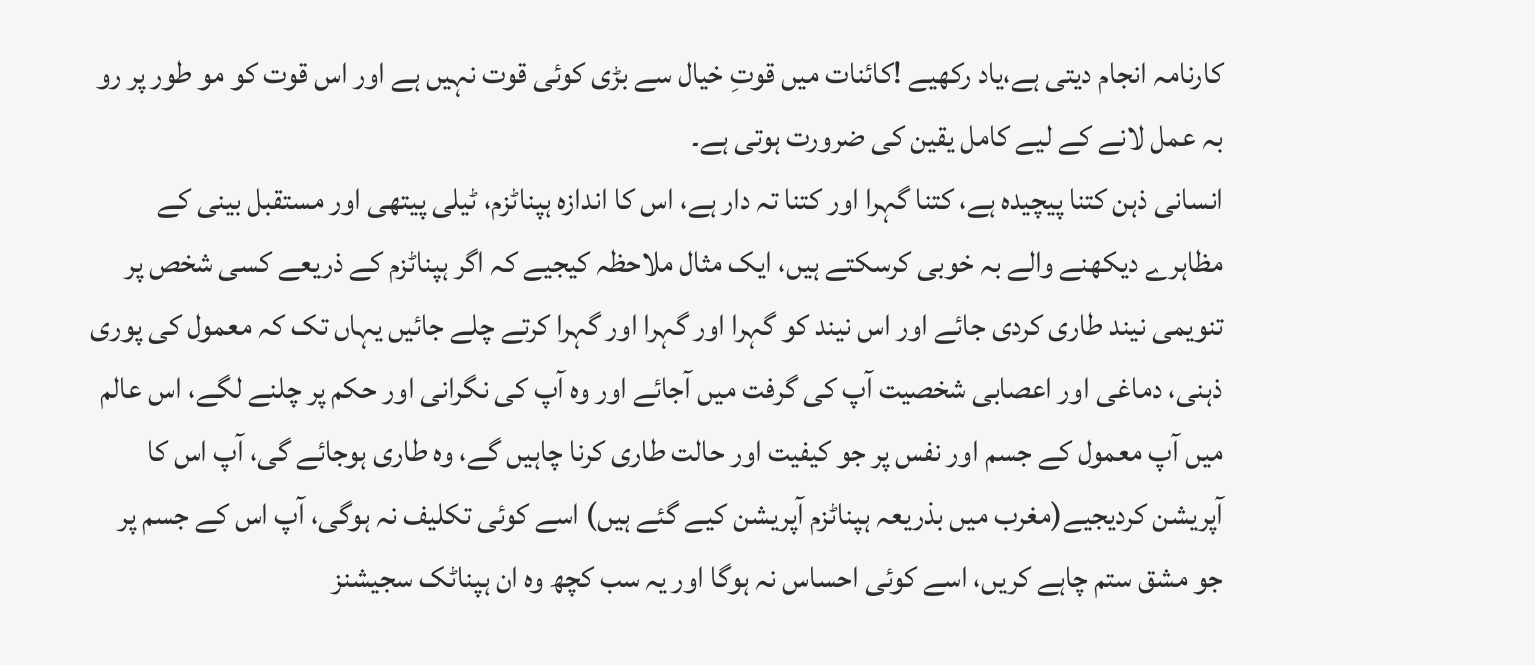کارنامہ انجام دیتی ہے،یاد رکھیے !کائنات میں قوتِ خیال سے بڑی کوئی قوت نہیں ہے اور اس قوت کو مو طور پر رو بہ عمل لانے کے لیے کامل یقین کی ضرورت ہوتی ہے۔
انسانی ذہن کتنا پیچیدہ ہے، کتنا گہرا اور کتنا تہ دار ہے، اس کا اندازہ ہپناٹزم، ٹیلی پیتھی اور مستقبل بینی کے مظاہرے دیکھنے والے بہ خوبی کرسکتے ہیں، ایک مثال ملاحظہ کیجیے کہ اگر ہپناٹزم کے ذریعے کسی شخص پر تنویمی نیند طاری کردی جائے اور اس نیند کو گہرا اور گہرا اور گہرا کرتے چلے جائیں یہاں تک کہ معمول کی پوری ذہنی، دماغی اور اعصابی شخصیت آپ کی گرفت میں آجائے اور وہ آپ کی نگرانی اور حکم پر چلنے لگے، اس عالم میں آپ معمول کے جسم اور نفس پر جو کیفیت اور حالت طاری کرنا چاہیں گے، وہ طاری ہوجائے گی، آپ اس کا آپریشن کردیجیے(مغرب میں بذریعہ ہپناٹزم آپریشن کیے گئے ہیں) اسے کوئی تکلیف نہ ہوگی، آپ اس کے جسم پر جو مشق ستم چاہے کریں، اسے کوئی احساس نہ ہوگا اور یہ سب کچھ وہ ان ہپناٹک سجیشنز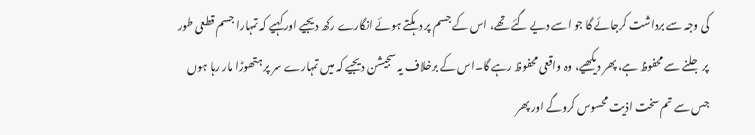کی وجہ سے برداشت کرجائے گا جو اسے دیے گئے تھے، اس کے جسم پر دہکتے ہوئے انگارے رکھ دیجیے اور کہیے کہ تمہارا جسم قطعی طور پر جلنے سے محفوظ ہے، پھر دیکھیے، وہ واقعی محفوظ رہے گا۔اس کے برخلاف یہ سجیشن دیجیے کہ میں تمہارے سر پر ہتھوڑا مار رہا ہوں جس سے تم سخت اذیت محسوس کروگے اور پھر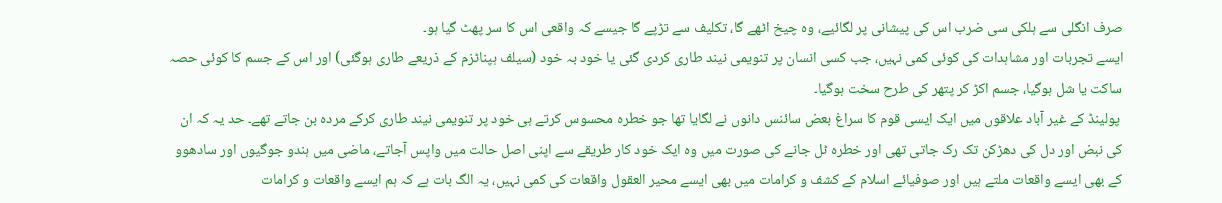صرف انگلی سے ہلکی سی ضرب اس کی پیشانی پر لگائیے، وہ چیخ اٹھے گا، تکلیف سے تڑپے گا جیسے کہ واقعی اس کا سر پھٹ گیا ہو۔
ایسے تجربات اور مشاہدات کی کوئی کمی نہیں، جب کسی انسان پر تنویمی نیند طاری کردی گئی یا خود بہ خود (سیلف ہپناٹزم کے ذریعے طاری ہوگئی) اور اس کے جسم کا کوئی حصہ ساکت یا شل ہوگیا، جسم اکڑ کر پتھر کی طرح سخت ہوگیا۔
 پولینڈ کے غیر آباد علاقوں میں ایک ایسی قوم کا سراغ بعض سائنس دانوں نے لگایا تھا جو خطرہ محسوس کرتے ہی خود پر تنویمی نیند طاری کرکے مردہ بن جاتے تھے۔ حد یہ کہ ان کی نبض اور دل کی دھڑکن تک رک جاتی تھی اور خطرہ ٹل جانے کی صورت میں وہ ایک خود کار طریقے سے اپنی اصل حالت میں واپس آجاتے، ماضی میں ہندو جوگیوں اور سادھوو کے بھی ایسے واقعات ملتے ہیں اور صوفیائے اسلام کے کشف و کرامات میں بھی ایسے محیر العقول واقعات کی کمی نہیں، یہ الگ بات ہے کہ ہم ایسے واقعات و کرامات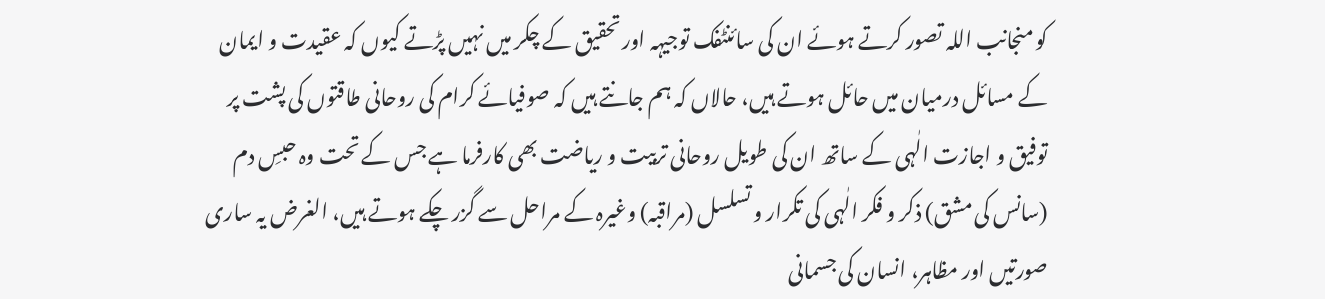کو منجانب اللہ تصور کرتے ہوئے ان کی سائنٹفک توجیہہ اور تحقیق کے چکر میں نہیں پڑتے کیوں کہ عقیدت و ایمان کے مسائل درمیان میں حائل ہوتے ہیں، حالاں کہ ہم جانتے ہیں کہ صوفیائے کرام کی روحانی طاقتوں کی پشت پر توفیق و اجازت الٰہی کے ساتھ ان کی طویل روحانی تربیت و ریاضت بھی کارفرما ہے جس کے تحت وہ حبسِ دم (سانس کی مشق) ذکر و فکر الٰہی کی تکرار و تسلسل (مراقبہ) وغیرہ کے مراحل سے گزر چکے ہوتے ہیں، الغرض یہ ساری صورتیں اور مظاہر، انسان کی جسمانی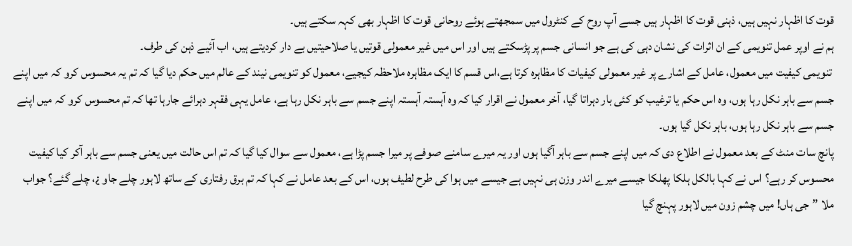قوت کا اظہار نہیں ہیں، ذہنی قوت کا اظہار ہیں جسے آپ روح کے کنٹرول میں سمجھتے ہوئے روحانی قوت کا اظہار بھی کہہ سکتے ہیں۔
ہم نے اوپر عمل تنویمی کے ان اثرات کی نشان دہی کی ہے جو انسانی جسم پر پڑسکتے ہیں اور اس میں غیر معمولی قوتیں یا صلاحیتیں بے دار کردیتے ہیں، اب آئیے ذہن کی طرف۔
 تنویمی کیفیت میں معمول، عامل کے اشارے پر غیر معمولی کیفیات کا مظاہرہ کرتا ہے،اس قسم کا ایک مظاہرہ ملاحظہ کیجیے، معمول کو تنویمی نیند کے عالم میں حکم دیا گیا کہ تم یہ محسوس کرو کہ میں اپنے جسم سے باہر نکل رہا ہوں، وہ اس حکم یا ترغیب کو کئی بار دہراتا گیا، آخر معمول نے اقرار کیا کہ وہ آہستہ آہستہ اپنے جسم سے باہر نکل رہا ہے، عامل یہی فقہر دہرائے جارہا تھا کہ تم محسوس کرو کہ میں اپنے جسم سے باہر نکل رہا ہوں، باہر نکل گیا ہوں۔
پانچ سات منٹ کے بعد معمول نے اطلاع دی کہ میں اپنے جسم سے باہر آگیا ہوں اور یہ میرے سامنے صوفے پر میرا جسم پڑا ہے، معمول سے سوال کیا گیا کہ تم اس حالت میں یعنی جسم سے باہر آکر کیا کیفیت محسوس کر رہے؟ اس نے کہا بالکل ہلکا پھلکا جیسے میرے اندر وزن ہی نہیں ہے جیسے میں ہوا کی طرح لطیف ہوں، اس کے بعد عامل نے کہا کہ تم برق رفتاری کے ساتھ لاہور چلے جاو ¿، چلے گئے؟ جواب ملا ”جی ہاں! میں چشم زون میں لاہور پہنچ گیا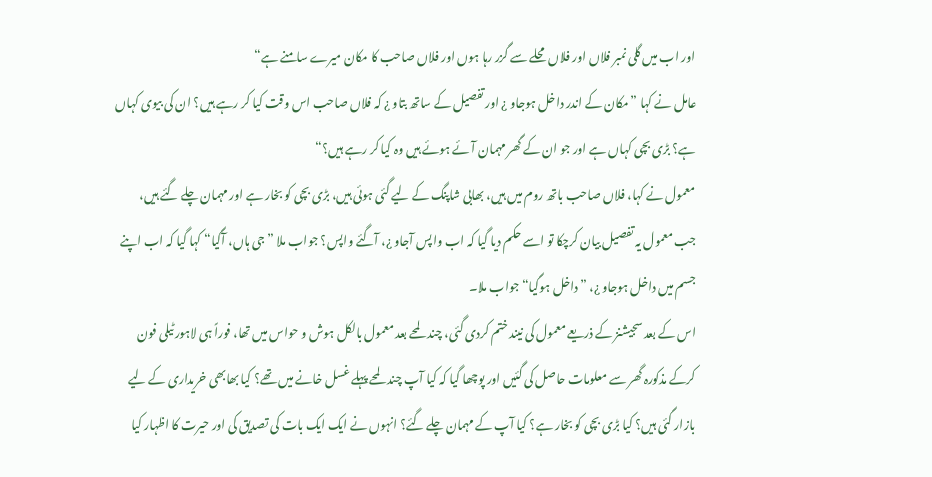اور اب میں گلی نمبر فلاں اور فلاں محلے سے گزر رہا ہوں اور فلاں صاحب کا مکان میرے سامنے ہے“
عامل نے کہا ”مکان کے اندر داخل ہوجاو ¿ اور تفصیل کے ساتھ بتاو ¿ کہ فلاں صاحب اس وقت کیا کر رہے ہیں؟ ان کی بیوی کہاں ہے؟ بڑی بچی کہاں ہے اور جو ان کے گھر مہمان آئے ہوئے ہیں وہ کیا کر رہے ہیں؟“
معمول نے کہا، فلاں صاحب باتھ روم میں ہیں، بھابی شاپنگ کے لیے گئی ہوئی ہیں، بڑی بچی کو بخار ہے اور مہمان چلے گئے ہیں، جب معمول یہ تفصیل بیان کرچکا تو اسے حکم دیا گیا کہ اب واپس آجاو ¿، آگئے واپس؟ جواب ملا ”جی ہاں، آگیا“ کہا گیا کہ اب اپنے جسم میں داخل ہوجاو ¿، ”داخل ہوگیا“ جواب ملا۔
اس کے بعد سجیشنز کے ذریعے معمول کی نیند ختم کردی گئی، چند لمحے بعد معمول بالکل ہوش و حواس میں تھا، فوراً ہی لاہور ٹیلی فون کرکے مذکورہ گھر سے معلومات حاصل کی گئیں اور پوچھا گیا کہ کیا آپ چند لمحے پہلے غسل خانے میں تھے؟ کیا بھابھی خریداری کے لیے بازار گئی ہیں؟ کیا بڑی بچی کو بخار ہے؟ کیا آپ کے مہمان چلے گئے؟ انہوں نے ایک ایک بات کی تصدیق کی اور حیرت کا اظہار کیا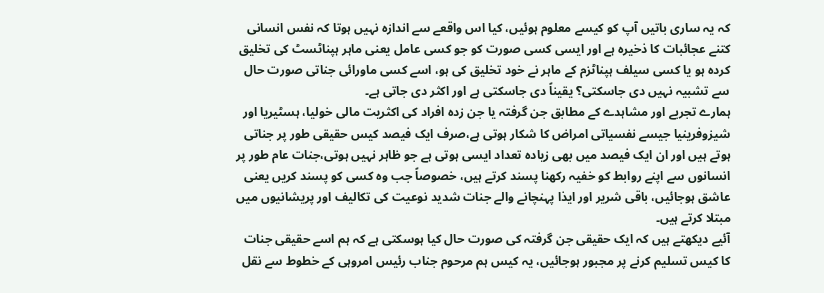کہ یہ ساری باتیں آپ کو کیسے معلوم ہوئیں، کیا اس واقعے سے اندازہ نہیں ہوتا کہ نفس انسانی کتنے عجائبات کا ذخیرہ ہے اور ایسی کسی صورت کو جو کسی عامل یعنی ماہر ہپناٹسٹ کی تخلیق کردہ ہو یا کسی سیلف ہپناٹزم کے ماہر نے خود تخلیق کی ہو، اسے کسی ماورائی جناتی صورت حال سے تشبیہ نہیں دی جاسکتی؟ یقیناً دی جاسکتی ہے اور اکثر دی جاتی ہے۔
ہمارے تجربے اور مشاہدے کے مطابق جن گرفتہ یا جن زدہ افراد کی اکثریت مالی خولیا، ہسٹیریا اور شیزوفرینیا جیسے نفسیاتی امراض کا شکار ہوتی ہے،صرف ایک فیصد کیس حقیقی طور پر جناتی ہوتے ہیں اور ان ایک فیصد میں بھی زیادہ تعداد ایسی ہوتی ہے جو ظاہر نہیں ہوتی،جنات عام طور پر انسانوں سے اپنے روابط کو خفیہ رکھنا پسند کرتے ہیں، خصوصاً جب وہ کسی کو پسند کریں یعنی عاشق ہوجائیں، باقی شریر اور ایذا پہنچانے والے جنات شدید نوعیت کی تکالیف اور پریشانیوں میں مبتلا کرتے ہیں۔
آئیے دیکھتے ہیں کہ ایک حقیقی جن گرفتہ کی صورت حال کیا ہوسکتی ہے کہ ہم اسے حقیقی جنات کا کیس تسلیم کرنے پر مجبور ہوجائیں، یہ کیس ہم مرحوم جناب رئیس امروہی کے خطوط سے نقل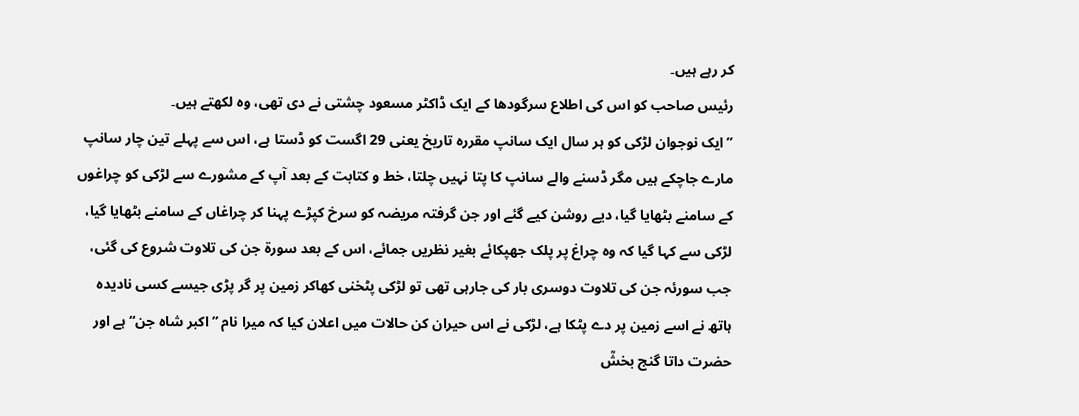کر رہے ہیں۔
رئیس صاحب کو اس کی اطلاع سرگودھا کے ایک ڈاکٹر مسعود چشتی نے دی تھی، وہ لکھتے ہیں۔
”ایک نوجوان لڑکی کو ہر سال ایک سانپ مقررہ تاریخ یعنی 29 اگست کو ڈستا ہے، اس سے پہلے تین چار سانپ مارے جاچکے ہیں مگر ڈسنے والے سانپ کا پتا نہیں چلتا، خط و کتابت کے بعد آپ کے مشورے سے لڑکی کو چراغوں کے سامنے بٹھایا گیا، دیے روشن کیے گئے اور جن گرفتہ مریضہ کو سرخ کپڑے پہنا کر چراغاں کے سامنے بٹھایا گیا، لڑکی سے کہا گیا کہ وہ چراغ پر پلک جھپکائے بغیر نظریں جمائے، اس کے بعد سورة جن کی تلاوت شروع کی گئی، جب سورئہ جن کی تلاوت دوسری بار کی جارہی تھی تو لڑکی پٹخنی کھاکر زمین پر گر پڑی جیسے کسی نادیدہ ہاتھ نے اسے زمین پر دے پٹکا ہے، لڑکی نے اس حیران کن حالات میں اعلان کیا کہ میرا نام ”اکبر شاہ جن“ ہے اور حضرت داتا گنج بخشؒ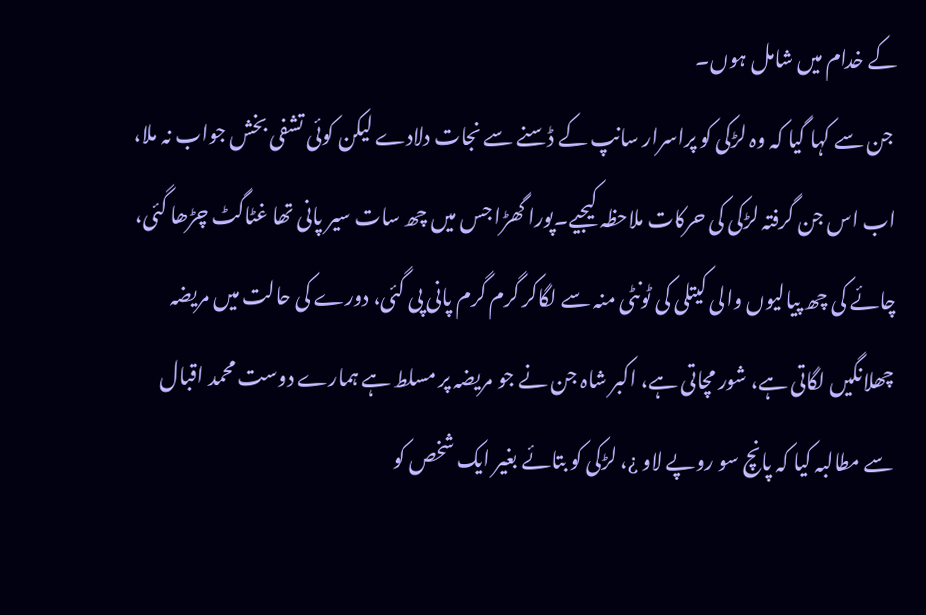کے خدام میں شامل ہوں۔
 جن سے کہا گیا کہ وہ لڑکی کو پراسرار سانپ کے ڈسنے سے نجات دلادے لیکن کوئی تشفی بخش جواب نہ ملا، اب اس جن گرفتہ لڑکی کی حرکات ملاحظہ کیجیے۔پورا گھڑا جس میں چھ سات سیر پانی تھا غٹاگٹ چڑھا گئی، چائے کی چھ پیالیوں والی کیتلی کی ٹونٹی منہ سے لگاکر گرم گرم پانی پی گئی، دورے کی حالت میں مریضہ چھلانگیں لگاتی ہے، شور مچاتی ہے، اکبر شاہ جن نے جو مریضہ پر مسلط ہے ہمارے دوست محمد اقبال سے مطالبہ کیا کہ پانچ سو روپے لاو ¿، لڑکی کو بتائے بغیر ایک شخص کو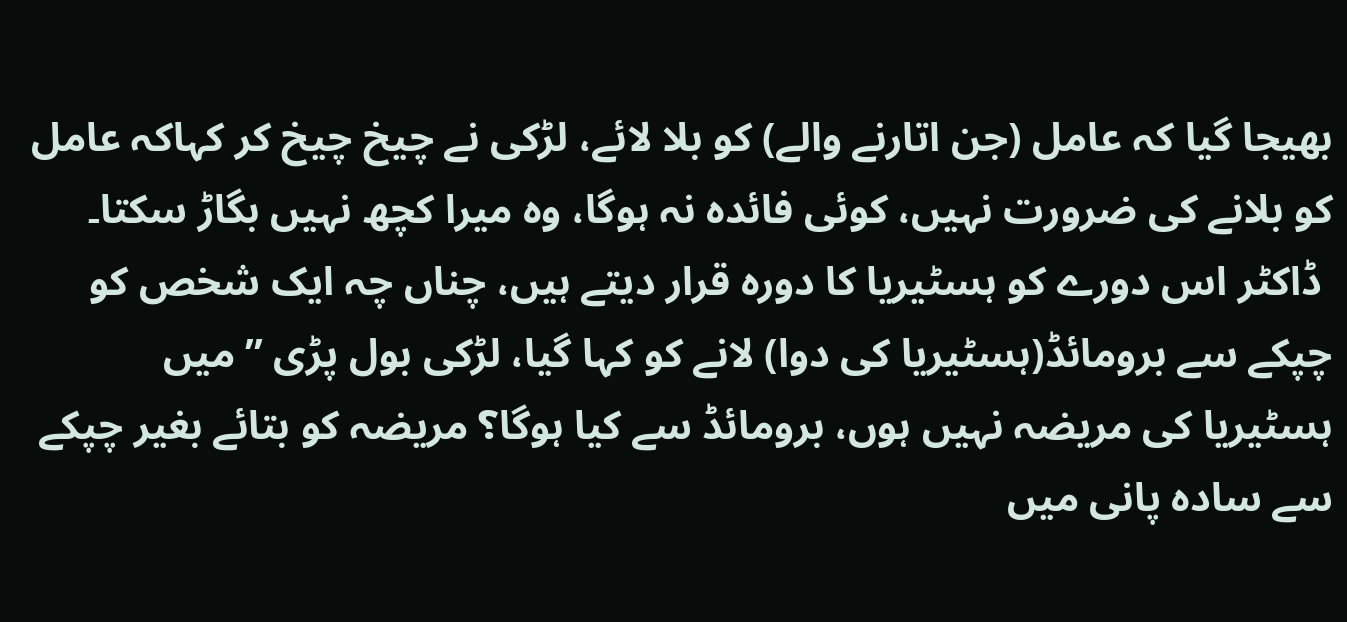بھیجا گیا کہ عامل (جن اتارنے والے) کو بلا لائے، لڑکی نے چیخ چیخ کر کہاکہ عامل کو بلانے کی ضرورت نہیں، کوئی فائدہ نہ ہوگا، وہ میرا کچھ نہیں بگاڑ سکتا۔
 ڈاکٹر اس دورے کو ہسٹیریا کا دورہ قرار دیتے ہیں، چناں چہ ایک شخص کو چپکے سے برومائڈ(ہسٹیریا کی دوا) لانے کو کہا گیا، لڑکی بول پڑی ”میں ہسٹیریا کی مریضہ نہیں ہوں، برومائڈ سے کیا ہوگا؟ مریضہ کو بتائے بغیر چپکے سے سادہ پانی میں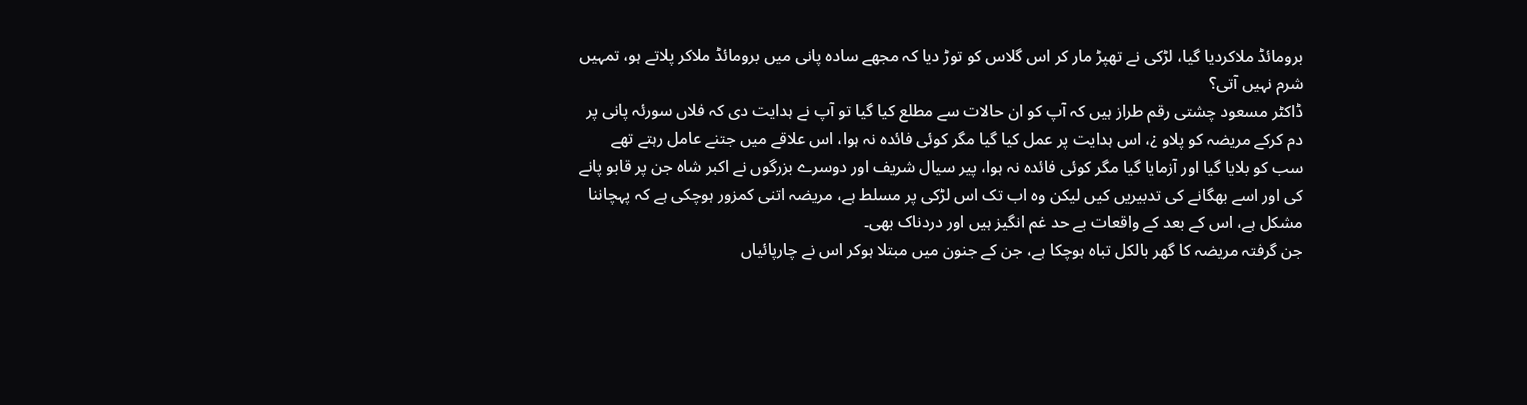برومائڈ ملاکردیا گیا، لڑکی نے تھپڑ مار کر اس گلاس کو توڑ دیا کہ مجھے سادہ پانی میں برومائڈ ملاکر پلاتے ہو، تمہیں شرم نہیں آتی؟
ڈاکٹر مسعود چشتی رقم طراز ہیں کہ آپ کو ان حالات سے مطلع کیا گیا تو آپ نے ہدایت دی کہ فلاں سورئہ پانی پر دم کرکے مریضہ کو پلاو ¿، اس ہدایت پر عمل کیا گیا مگر کوئی فائدہ نہ ہوا، اس علاقے میں جتنے عامل رہتے تھے سب کو بلایا گیا اور آزمایا گیا مگر کوئی فائدہ نہ ہوا، پیر سیال شریف اور دوسرے بزرگوں نے اکبر شاہ جن پر قابو پانے کی اور اسے بھگانے کی تدبیریں کیں لیکن وہ اب تک اس لڑکی پر مسلط ہے، مریضہ اتنی کمزور ہوچکی ہے کہ پہچاننا مشکل ہے، اس کے بعد کے واقعات بے حد غم انگیز ہیں اور دردناک بھی۔
جن گرفتہ مریضہ کا گھر بالکل تباہ ہوچکا ہے، جن کے جنون میں مبتلا ہوکر اس نے چارپائیاں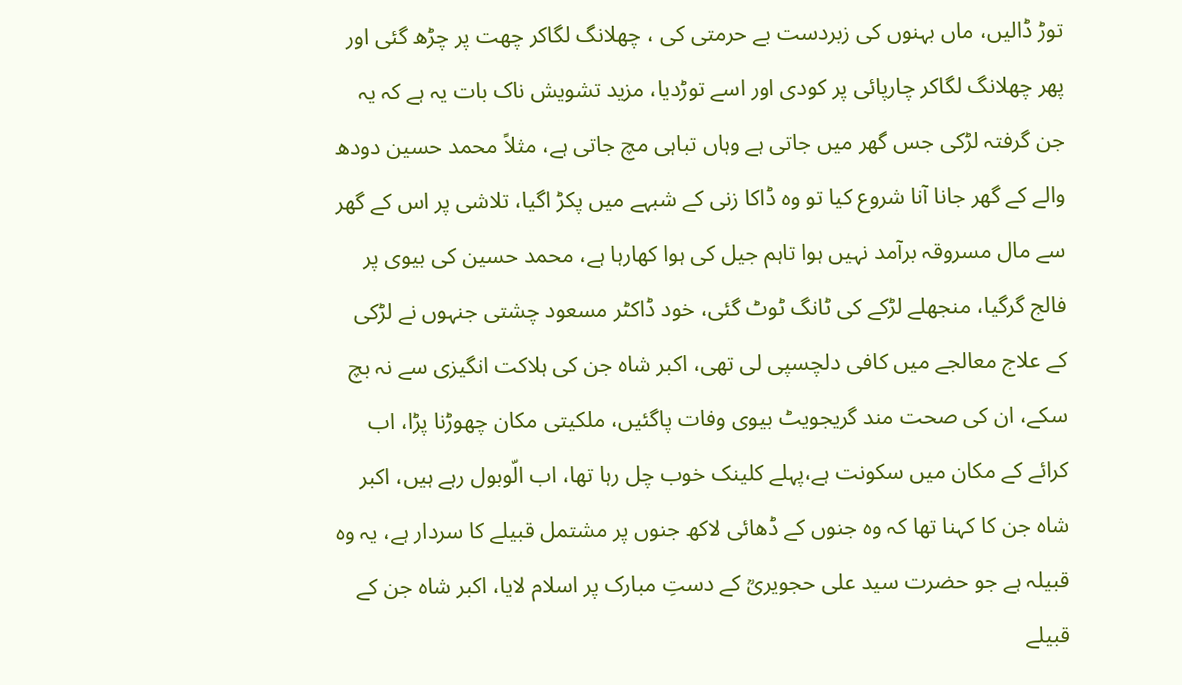توڑ ڈالیں، ماں بہنوں کی زبردست بے حرمتی کی ، چھلانگ لگاکر چھت پر چڑھ گئی اور پھر چھلانگ لگاکر چارپائی پر کودی اور اسے توڑدیا، مزید تشویش ناک بات یہ ہے کہ یہ جن گرفتہ لڑکی جس گھر میں جاتی ہے وہاں تباہی مچ جاتی ہے، مثلاً محمد حسین دودھ والے کے گھر جانا آنا شروع کیا تو وہ ڈاکا زنی کے شبہے میں پکڑ اگیا، تلاشی پر اس کے گھر سے مال مسروقہ برآمد نہیں ہوا تاہم جیل کی ہوا کھارہا ہے، محمد حسین کی بیوی پر فالج گرگیا، منجھلے لڑکے کی ٹانگ ٹوٹ گئی، خود ڈاکٹر مسعود چشتی جنہوں نے لڑکی کے علاج معالجے میں کافی دلچسپی لی تھی، اکبر شاہ جن کی ہلاکت انگیزی سے نہ بچ سکے، ان کی صحت مند گریجویٹ بیوی وفات پاگئیں، ملکیتی مکان چھوڑنا پڑا، اب کرائے کے مکان میں سکونت ہے،پہلے کلینک خوب چل رہا تھا، اب الّوبول رہے ہیں، اکبر شاہ جن کا کہنا تھا کہ وہ جنوں کے ڈھائی لاکھ جنوں پر مشتمل قبیلے کا سردار ہے، یہ وہ قبیلہ ہے جو حضرت سید علی حجویریؒ کے دستِ مبارک پر اسلام لایا، اکبر شاہ جن کے قبیلے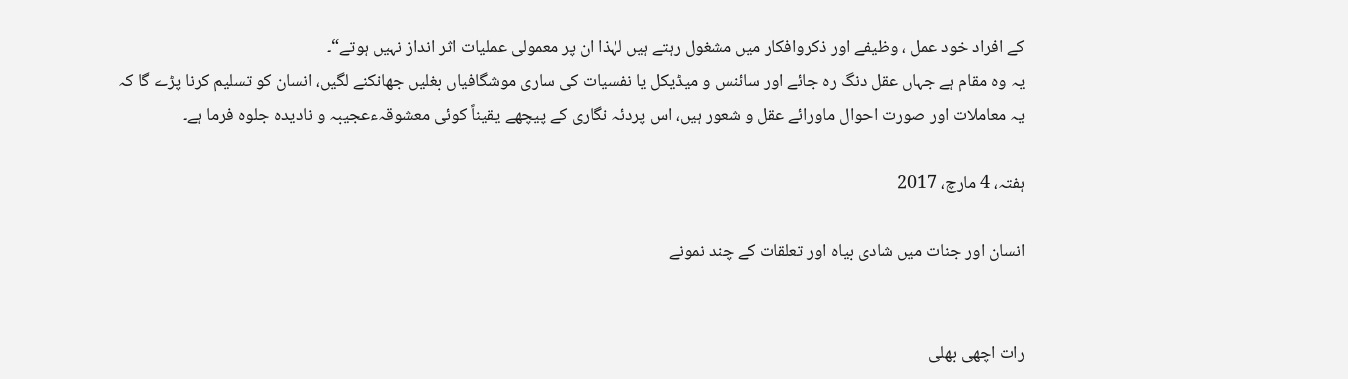کے افراد خود عمل ، وظیفے اور ذکروافکار میں مشغول رہتے ہیں لہٰذا ان پر معمولی عملیات اثر انداز نہیں ہوتے“۔
یہ وہ مقام ہے جہاں عقل دنگ رہ جائے اور سائنس و میڈیکل یا نفسیات کی ساری موشگافیاں بغلیں جھانکنے لگیں، انسان کو تسلیم کرنا پڑے گا کہ یہ معاملات اور صورت احوال ماورائے عقل و شعور ہیں، اس پردئہ نگاری کے پیچھے یقیناً کوئی معشوقہءعجیبہ و نادیدہ جلوہ فرما ہے۔

ہفتہ، 4 مارچ، 2017

انسان اور جنات میں شادی بیاہ اور تعلقات کے چند نمونے


رات اچھی بھلی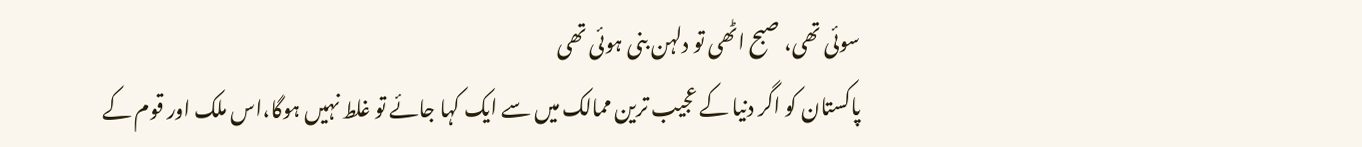سوئی تھی، صبح اٹھی تو دلہن بنی ہوئی تھی
پاکستان کو اگر دنیا کے عجیب ترین ممالک میں سے ایک کہا جائے تو غلط نہیں ہوگا،اس ملک اور قوم کے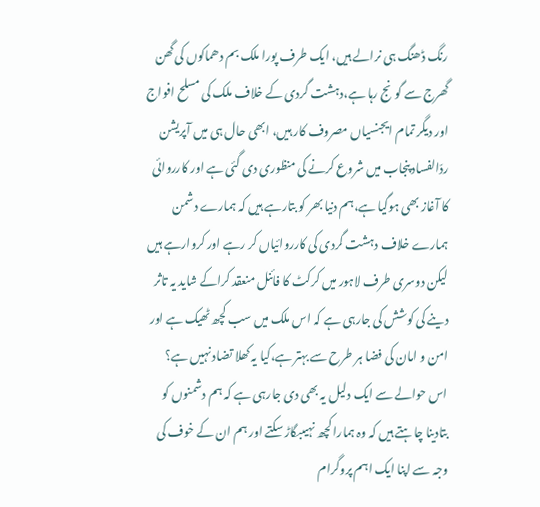رنگ ڈھنگ ہی نرالے ہیں، ایک طرف پورا ملک بم دھماکوں کی گھن گھرج سے گونج رہا ہے،دہشت گردی کے خلاف ملک کی مسلح افواج اور دیگر تمام ایجنسیاں مصروف کار ہیں، ابھی حال ہی میں آپریشن ردّالفساد پنجاب میں شروع کرنے کی منظوری دی گئی ہے اور کارروائی کا آغاز بھی ہوگیا ہے،ہم دنیا بھر کو بتارہے ہیں کہ ہمارے دشمن ہمارے خلاف دہشت گردی کی کارروائیاں کر رہے اور کروارہے ہیں لیکن دوسری طرف لاہور میں کرکٹ کا فائنل منعقد کراکے شاید یہ تاثر دینے کی کوشش کی جارہی ہے کہ اس ملک میں سب کچھ ٹھیک ہے اور امن و امان کی فضا ہر طرح سے بہتر ہے،کیا یہ کھلا تضاد نہیں ہے؟
اس حوالے سے ایک دلیل یہ بھی دی جارہی ہے کہ ہم دشمنوں کو بتادینا چاہتے ہیں کہ وہ ہمارا کچھ نہیںبگاڑ سکتے اور ہم ان کے خوف کی وجہ سے اپنا ایک اہم پروگرام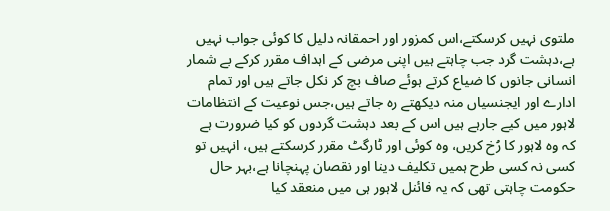ملتوی نہیں کرسکتے،اس کمزور اور احمقانہ دلیل کا کوئی جواب نہیں ہے،دہشت گرد جب چاہتے ہیں اپنی مرضی کے اہداف مقرر کرکے بے شمار انسانی جانوں کا ضیاع کرتے ہوئے صاف بچ کر نکل جاتے ہیں اور تمام ادارے اور ایجنسیاں منہ دیکھتے رہ جاتے ہیں،جس نوعیت کے انتظامات لاہور میں کیے جارہے ہیں اس کے بعد دہشت گردوں کو کیا ضرورت ہے کہ وہ لاہور کا رُخ کریں، وہ کوئی اور ٹارگٹ مقرر کرسکتے ہیں، انہیں تو کسی نہ کسی طرح ہمیں تکلیف دینا اور نقصان پہنچانا ہے،بہر حال حکومت چاہتی تھی کہ یہ فائنل لاہور ہی میں منعقد کیا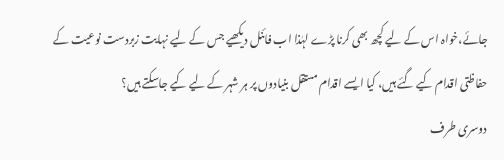جائے،خواہ اس کے لیے کچھ بھی کرنا پڑے لہٰذا اب فائنل دیکھیے جس کے لیے نہایت زبردست نوعیت کے حفاظتی اقدام کیے گئے ہیں، کیا ایسے اقدام مستقل بنیادوں پر ہر شہر کے لیے کیے جاسکتے ہیں؟
دوسری طرف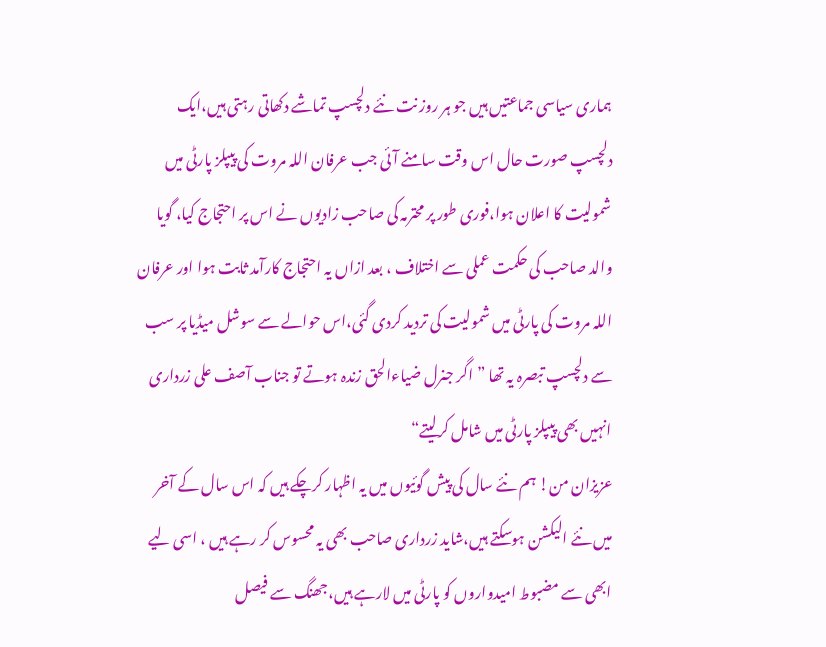ہماری سیاسی جماعتیں ہیں جو ہر روز نت نئے دلچسپ تماشے دکھاتی رہتی ہیں،ایک دلچسپ صورت حال اس وقت سامنے آئی جب عرفان اللہ مروت کی پیپلز پارٹی میں شمولیت کا اعلان ہوا،فوری طور پر محترمہ کی صاحب زادیوں نے اس پر احتجاج کیا، گویا والد صاحب کی حکمت عملی سے اختلاف ، بعد ازاں یہ احتجاج کارآمد ثابت ہوا اور عرفان اللہ مروت کی پارٹی میں شمولیت کی تردید کردی گئی،اس حوالے سے سوشل میڈیا پر سب سے دلچسپ تبصرہ یہ تھا ”اگر جنرل ضیاءالحق زندہ ہوتے تو جناب آصف علی زرداری انہیں بھی پیپلز پارٹی میں شامل کرلیتے“
عزیزان من! ہم نئے سال کی پیش گوئیوں میں یہ اظہار کرچکے ہیں کہ اس سال کے آخر میں نئے الیکشن ہوسکتے ہیں،شاید زرداری صاحب بھی یہ محسوس کر رہے ہیں ، اسی لیے ابھی سے مضبوط امیدواروں کو پارٹی میں لارہے ہیں،جھنگ سے فیصل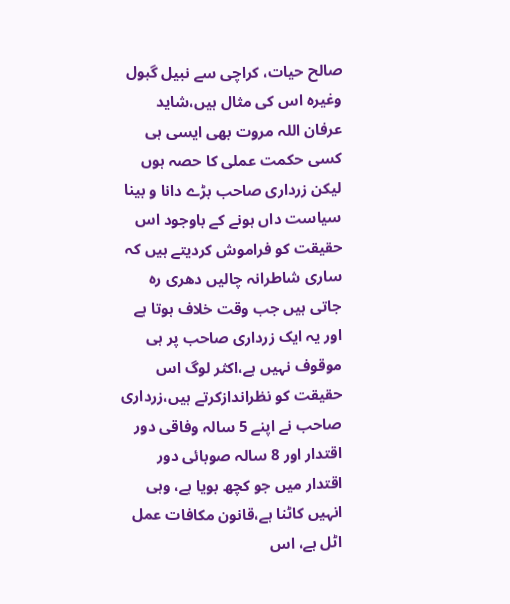صالح حیات، کراچی سے نبیل گبول وغیرہ اس کی مثال ہیں،شاید عرفان اللہ مروت بھی ایسی ہی کسی حکمت عملی کا حصہ ہوں لیکن زرداری صاحب بڑے دانا و بینا سیاست داں ہونے کے باوجود اس حقیقت کو فراموش کردیتے ہیں کہ ساری شاطرانہ چالیں دھری رہ جاتی ہیں جب وقت خلاف ہوتا ہے اور یہ ایک زرداری صاحب پر ہی موقوف نہیں ہے،اکثر لوگ اس حقیقت کو نظراندازکرتے ہیں،زرداری صاحب نے اپنے 5 سالہ وفاقی دور اقتدار اور 8 سالہ صوبائی دور اقتدار میں جو کچھ بویا ہے، وہی انہیں کاٹنا ہے،قانون مکافات عمل اٹل ہے، اس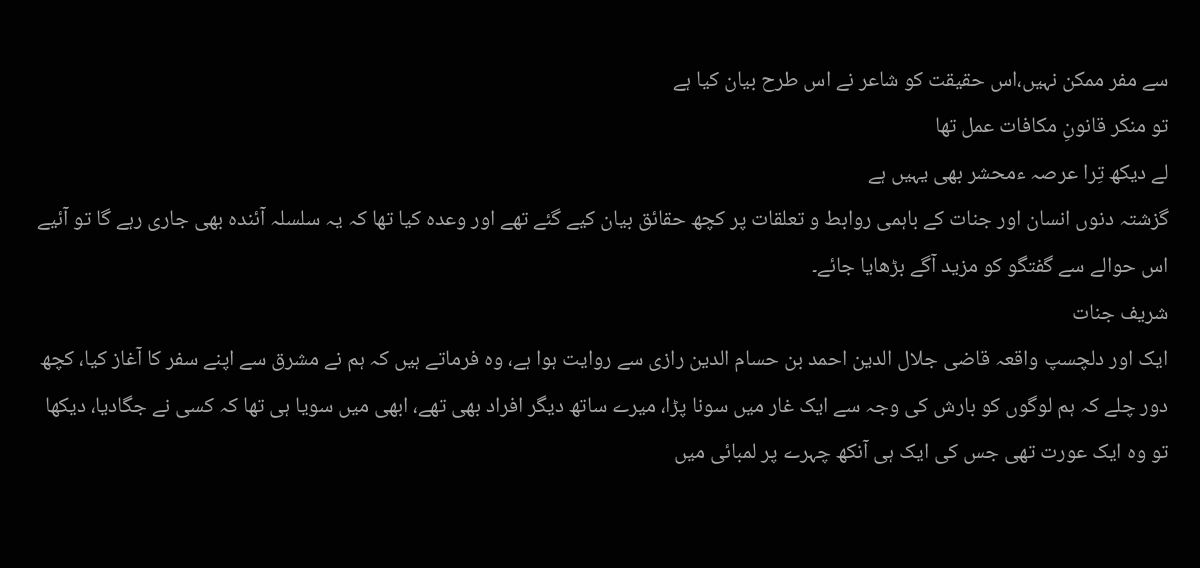سے مفر ممکن نہیں،اس حقیقت کو شاعر نے اس طرح بیان کیا ہے
تو منکر قانونِ مکافات عمل تھا
لے دیکھ تِرا عرصہ ءمحشر بھی یہیں ہے
گزشتہ دنوں انسان اور جنات کے باہمی روابط و تعلقات پر کچھ حقائق بیان کیے گئے تھے اور وعدہ کیا تھا کہ یہ سلسلہ آئندہ بھی جاری رہے گا تو آئیے اس حوالے سے گفتگو کو مزید آگے بڑھایا جائے۔
شریف جنات
ایک اور دلچسپ واقعہ قاضی جلال الدین احمد بن حسام الدین رازی سے روایت ہوا ہے، وہ فرماتے ہیں کہ ہم نے مشرق سے اپنے سفر کا آغاز کیا، کچھ دور چلے کہ ہم لوگوں کو بارش کی وجہ سے ایک غار میں سونا پڑا، میرے ساتھ دیگر افراد بھی تھے، ابھی میں سویا ہی تھا کہ کسی نے جگادیا، دیکھا تو وہ ایک عورت تھی جس کی ایک ہی آنکھ چہرے پر لمبائی میں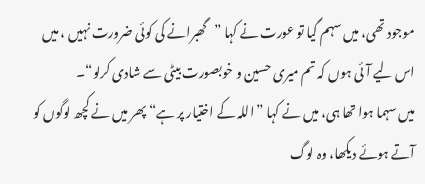موجود تھی، میں سہم گیا تو عورت نے کہا ”گھبرانے کی کوئی ضرورت نہیں ، میں اس لیے آئی ہوں کہ تم میری حسین و خوبصورت بیٹی سے شادی کرلو“۔
میں سہما ہوا تھا ہی، میں نے کہا ”اللہ کے اختیار پر ہے“ پھر میں نے کچھ لوگوں کو آتے ہوئے دیکھا، وہ لوگ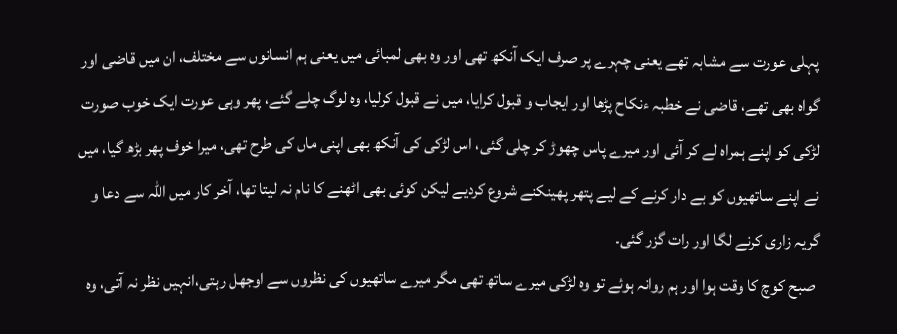پہلی عورت سے مشابہ تھے یعنی چہرے پر صرف ایک آنکھ تھی اور وہ بھی لمبائی میں یعنی ہم انسانوں سے مختلف، ان میں قاضی اور گواہ بھی تھے، قاضی نے خطبہ ءنکاح پڑھا اور ایجاب و قبول کرایا، میں نے قبول کرلیا، وہ لوگ چلے گئے، پھر وہی عورت ایک خوب صورت لڑکی کو اپنے ہمراہ لے کر آئی اور میرے پاس چھوڑ کر چلی گئی، اس لڑکی کی آنکھ بھی اپنی ماں کی طرح تھی، میرا خوف پھر بڑھ گیا، میں نے اپنے ساتھیوں کو بے دار کرنے کے لیے پتھر پھینکنے شروع کردیے لیکن کوئی بھی اٹھنے کا نام نہ لیتا تھا، آخر کار میں اللہ سے دعا و گریہ زاری کرنے لگا اور رات گزر گئی۔
 صبح کوچ کا وقت ہوا اور ہم روانہ ہوئے تو وہ لڑکی میرے ساتھ تھی مگر میرے ساتھیوں کی نظروں سے اوجھل رہتی،انہیں نظر نہ آتی، وہ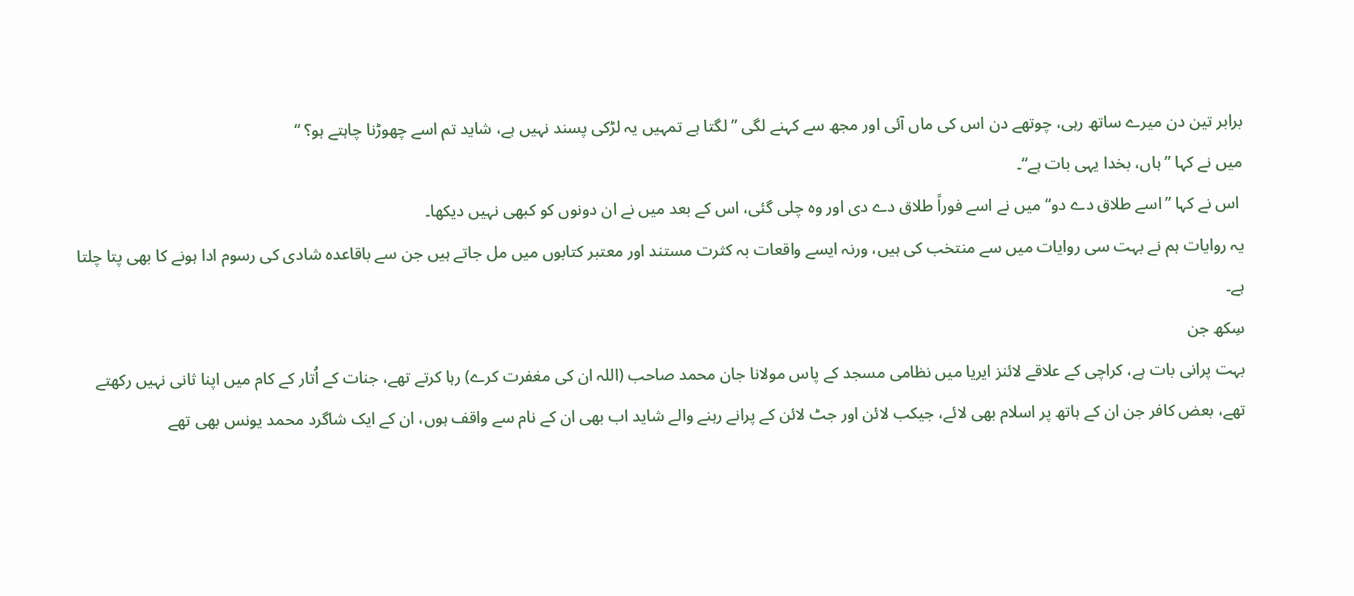برابر تین دن میرے ساتھ رہی، چوتھے دن اس کی ماں آئی اور مجھ سے کہنے لگی ”لگتا ہے تمہیں یہ لڑکی پسند نہیں ہے، شاید تم اسے چھوڑنا چاہتے ہو؟ “
میں نے کہا ”ہاں، بخدا یہی بات ہے“۔
 اس نے کہا ”اسے طلاق دے دو“ میں نے اسے فوراً طلاق دے دی اور وہ چلی گئی، اس کے بعد میں نے ان دونوں کو کبھی نہیں دیکھا۔
یہ روایات ہم نے بہت سی روایات میں سے منتخب کی ہیں، ورنہ ایسے واقعات بہ کثرت مستند اور معتبر کتابوں میں مل جاتے ہیں جن سے باقاعدہ شادی کی رسوم ادا ہونے کا بھی پتا چلتا ہے۔
سِکھ جن
بہت پرانی بات ہے، کراچی کے علاقے لائنز ایریا میں نظامی مسجد کے پاس مولانا جان محمد صاحب (اللہ ان کی مغفرت کرے) رہا کرتے تھے، جنات کے اُتار کے کام میں اپنا ثانی نہیں رکھتے تھے، بعض کافر جن ان کے ہاتھ پر اسلام بھی لائے، جیکب لائن اور جٹ لائن کے پرانے رہنے والے شاید اب بھی ان کے نام سے واقف ہوں، ان کے ایک شاگرد محمد یونس بھی تھے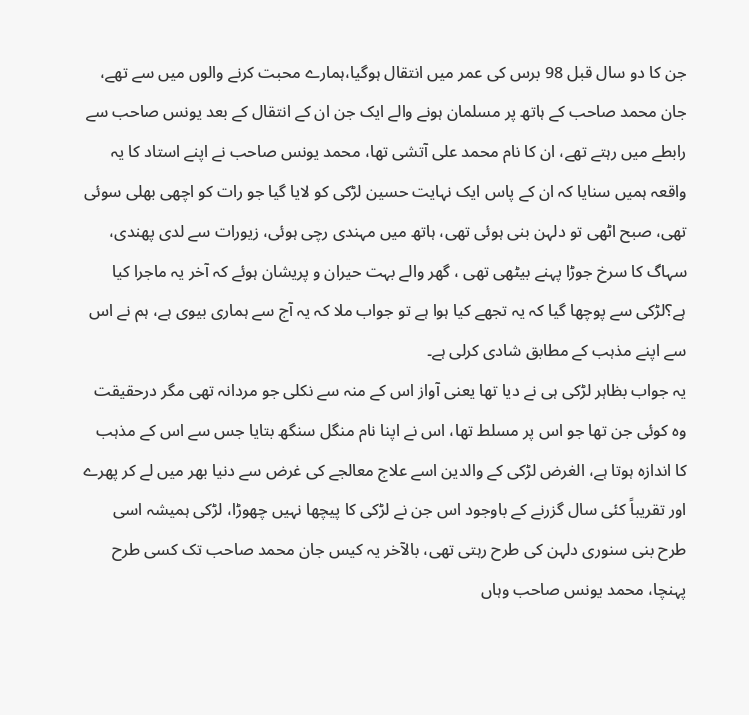جن کا دو سال قبل 98 برس کی عمر میں انتقال ہوگیا،ہمارے محبت کرنے والوں میں سے تھے، جان محمد صاحب کے ہاتھ پر مسلمان ہونے والے ایک جن ان کے انتقال کے بعد یونس صاحب سے رابطے میں رہتے تھے، ان کا نام محمد علی آتشی تھا، محمد یونس صاحب نے اپنے استاد کا یہ واقعہ ہمیں سنایا کہ ان کے پاس ایک نہایت حسین لڑکی کو لایا گیا جو رات کو اچھی بھلی سوئی تھی، صبح اٹھی تو دلہن بنی ہوئی تھی، ہاتھ میں مہندی رچی ہوئی، زیورات سے لدی پھندی، سہاگ کا سرخ جوڑا پہنے بیٹھی تھی ، گھر والے بہت حیران و پریشان ہوئے کہ آخر یہ ماجرا کیا ہے؟لڑکی سے پوچھا گیا کہ یہ تجھے کیا ہوا ہے تو جواب ملا کہ یہ آج سے ہماری بیوی ہے، ہم نے اس سے اپنے مذہب کے مطابق شادی کرلی ہے۔
یہ جواب بظاہر لڑکی ہی نے دیا تھا یعنی آواز اس کے منہ سے نکلی جو مردانہ تھی مگر درحقیقت وہ کوئی جن تھا جو اس پر مسلط تھا، اس نے اپنا نام منگل سنگھ بتایا جس سے اس کے مذہب کا اندازہ ہوتا ہے، الغرض لڑکی کے والدین اسے علاج معالجے کی غرض سے دنیا بھر میں لے کر پھرے اور تقریباً کئی سال گزرنے کے باوجود اس جن نے لڑکی کا پیچھا نہیں چھوڑا، لڑکی ہمیشہ اسی طرح بنی سنوری دلہن کی طرح رہتی تھی، بالآخر یہ کیس جان محمد صاحب تک کسی طرح پہنچا، محمد یونس صاحب وہاں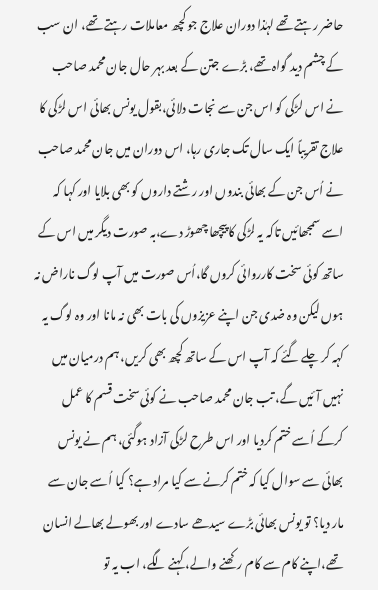حاضر رہتے تھے لہٰذا دوران علاج جو کچھ معاملات رہتے تھے، ان سب کے چشم دید گواہ تھے، بڑے جتن کے بعد بہر حال جان محمد صاحب نے اس لڑکی کو اس جن سے نجات دلائی،بقول یونس بھائی اس لڑکی کا علاج تقریباً ایک سال تک جاری رہا، اس دوران میں جان محمد صاحب نے اُس جن کے بھائی بندوں اور رشتے داروں کو بھی بلایا اور کہا کہ اسے سمجھائیں تاکہ یہ لڑکی کا پیچھا چھوڑ دے،بہ صورت دیگر میں اس کے ساتھ کوئی سخت کارروائی کروں گا،اُس صورت میں آپ لوگ ناراض نہ ہوں لیکن وہ ضدی جن اپنے عزیزوں کی بات بھی نہ مانا اور وہ لوگ یہ کہہ کر چلے گئے کہ آپ اس کے ساتھ کچھ بھی کریں، ہم درمیان میں نہیں آئیں گے، تب جان محمد صاحب نے کوئی سخت قسم کا عمل کرکے اُسے ختم کردیا اور اس طرح لڑکی آزاد ہوگئی، ہم نے یونس بھائی سے سوال کیا کہ ختم کرنے سے کیا مراد ہے؟ کیا اُسے جان سے مار دیا؟ تو یونس بھائی بڑے سیدھے سادے اور بھولے بھالے انسان تھے،اپنے کام سے کام رکھنے والے، کہنے لگے، اب یہ تو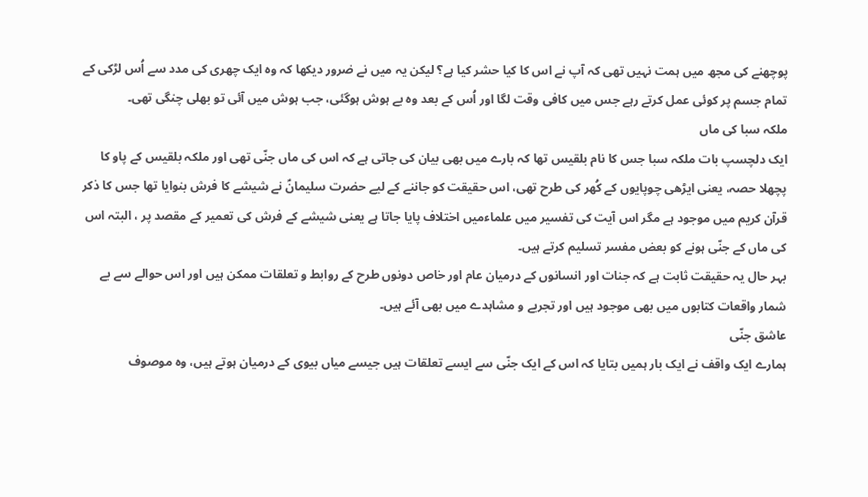پوچھنے کی مجھ میں ہمت نہیں تھی کہ آپ نے اس کا کیا حشر کیا ہے؟ لیکن یہ میں نے ضرور دیکھا کہ وہ ایک چھری کی مدد سے اُس لڑکی کے تمام جسم پر کوئی عمل کرتے رہے جس میں کافی وقت لگا اور اُس کے بعد وہ بے ہوش ہوگئی، جب ہوش میں آئی تو بھلی چنگی تھی۔
ملکہ سبا کی ماں
ایک دلچسپ بات ملکہ سبا جس کا نام بلقیس تھا کہ بارے میں بھی بیان کی جاتی ہے کہ اس کی ماں جنّی تھی اور ملکہ بلقیس کے پاو کا پچھلا حصہ، یعنی ایڑھی چوپایوں کے کُھر کی طرح تھی، اس حقیقت کو جاننے کے لیے حضرت سلیمانؑ نے شیشے کا فرش بنوایا تھا جس کا ذکر قرآن کریم میں موجود ہے مگر اس آیت کی تفسیر میں علماءمیں اختلاف پایا جاتا ہے یعنی شیشے کے فرش کی تعمیر کے مقصد پر ، البتہ اس کی ماں کے جنّی ہونے کو بعض مفسر تسلیم کرتے ہیں۔
بہر حال یہ حقیقت ثابت ہے کہ جنات اور انسانوں کے درمیان عام اور خاص دونوں طرح کے روابط و تعلقات ممکن ہیں اور اس حوالے سے بے شمار واقعات کتابوں میں بھی موجود ہیں اور تجربے و مشاہدے میں بھی آئے ہیں۔
عاشق جنّی
ہمارے ایک واقف نے ایک بار ہمیں بتایا کہ اس کے ایک جنّی سے ایسے تعلقات ہیں جیسے میاں بیوی کے درمیان ہوتے ہیں، وہ موصوف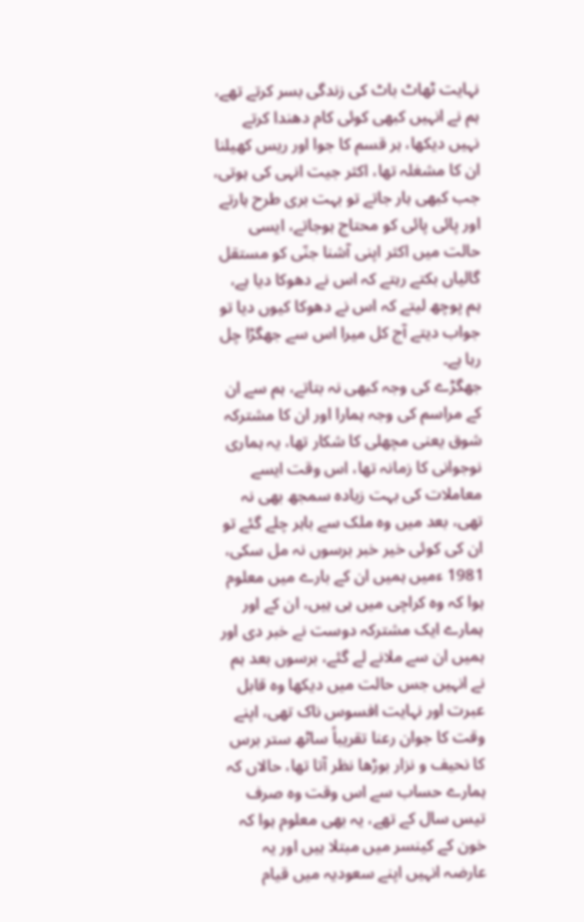نہایت ٹھاٹ باٹ کی زندگی بسر کرتے تھے، ہم نے انہیں کبھی کوئی کام دھندا کرتے نہیں دیکھا، ہر قسم کا جوا اور ریس کھیلنا ان کا مشغلہ تھا، اکثر جیت انہی کی ہوتی، جب کبھی ہار جاتے تو بہت بری طرح ہارتے اور پائی پائی کو محتاج ہوجاتے، ایسی حالت میں اکثر اپنی آشنا جنّی کو مستقل گالیاں بکتے رہتے کہ اس نے دھوکا دیا ہے، ہم پوچھ لیتے کہ اس نے دھوکا کیوں دیا تو جواب دیتے آج کل میرا اس سے جھگڑا چل رہا ہے۔
جھگڑے کی وجہ کبھی نہ بتاتے، ہم سے ان کے مراسم کی وجہ ہمارا اور ان کا مشترکہ شوق یعنی مچھلی کا شکار تھا، یہ ہماری نوجوانی کا زمانہ تھا، اس وقت ایسے معاملات کی بہت زیادہ سمجھ بھی نہ تھی، بعد میں وہ ملک سے باہر چلے گئے تو ان کی کوئی خیر خبر برسوں نہ مل سکی، 1981 ءمیں ہمیں ان کے بارے میں معلوم ہوا کہ وہ کراچی میں ہی ہیں، ان کے اور ہمارے ایک مشترکہ دوست نے خبر دی اور ہمیں ان سے ملانے لے گئے، برسوں بعد ہم نے انہیں جس حالت میں دیکھا وہ قابل عبرت اور نہایت افسوس ناک تھی، اپنے وقت کا جوان رعنا تقریباً ساٹھ ستر برس کا نحیف و نزار بوڑھا نظر آتا تھا، حالاں کہ ہمارے حساب سے اس وقت وہ صرف تیس سال کے تھے، یہ بھی معلوم ہوا کہ خون کے کینسر میں مبتلا ہیں اور یہ عارضہ انہیں اپنے سعودیہ میں قیام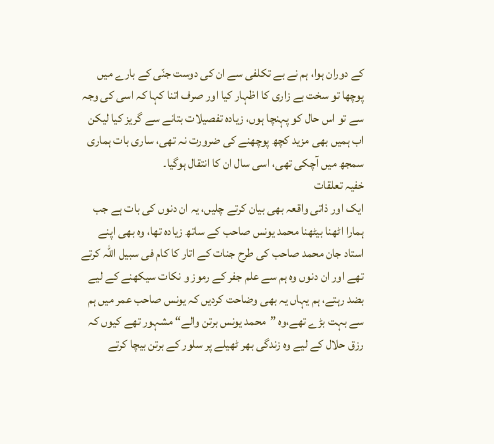کے دوران ہوا، ہم نے بے تکلفی سے ان کی دوست جنّی کے بارے میں پوچھا تو سخت بے زاری کا اظہار کیا اور صرف اتنا کہا کہ اسی کی وجہ سے تو اس حال کو پہنچا ہوں، زیادہ تفصیلات بتانے سے گریز کیا لیکن اب ہمیں بھی مزید کچھ پوچھنے کی ضرورت نہ تھی، ساری بات ہماری سمجھ میں آچکی تھی، اسی سال ان کا انتقال ہوگیا۔
خفیہ تعلقات
ایک اور ذاتی واقعہ بھی بیان کرتے چلیں، یہ ان دنوں کی بات ہے جب ہمارا اٹھنا بیٹھنا محمد یونس صاحب کے ساتھ زیادہ تھا، وہ بھی اپنے استاد جان محمد صاحب کی طرح جنات کے اتار کا کام فی سبیل اللہ کرتے تھے اور ان دنوں وہ ہم سے علم جفر کے رموز و نکات سیکھنے کے لیے بضد رہتے، ہم یہاں یہ بھی وضاحت کردیں کہ یونس صاحب عمر میں ہم سے بہت بڑے تھے،وہ ”محمد یونس برتن والے“ مشہور تھے کیوں کہ رزق حلال کے لیے وہ زندگی بھر ٹھیلے پر سلور کے برتن بیچا کرتے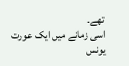تھے۔
اسی زمانے میں ایک عورت یونس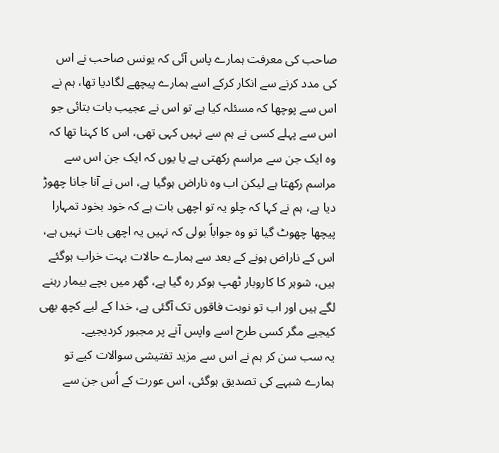صاحب کی معرفت ہمارے پاس آئی کہ یونس صاحب نے اس کی مدد کرنے سے انکار کرکے اسے ہمارے پیچھے لگادیا تھا، ہم نے اس سے پوچھا کہ مسئلہ کیا ہے تو اس نے عجیب بات بتائی جو اس سے پہلے کسی نے ہم سے نہیں کہی تھی، اس کا کہنا تھا کہ وہ ایک جن سے مراسم رکھتی ہے یا یوں کہ ایک جن اس سے مراسم رکھتا ہے لیکن اب وہ ناراض ہوگیا ہے، اس نے آنا جانا چھوڑ دیا ہے، ہم نے کہا کہ چلو یہ تو اچھی بات ہے کہ خود بخود تمہارا پیچھا چھوٹ گیا تو وہ جواباً بولی کہ نہیں یہ اچھی بات نہیں ہے، اس کے ناراض ہونے کے بعد سے ہمارے حالات بہت خراب ہوگئے ہیں، شوہر کا کاروبار ٹھپ ہوکر رہ گیا ہے، گھر میں بچے بیمار رہنے لگے ہیں اور اب تو نوبت فاقوں تک آگئی ہے، خدا کے لیے کچھ بھی کیجیے مگر کسی طرح اسے واپس آنے پر مجبور کردیجیے۔
یہ سب سن کر ہم نے اس سے مزید تفتیشی سوالات کیے تو ہمارے شبہے کی تصدیق ہوگئی، اس عورت کے اُس جن سے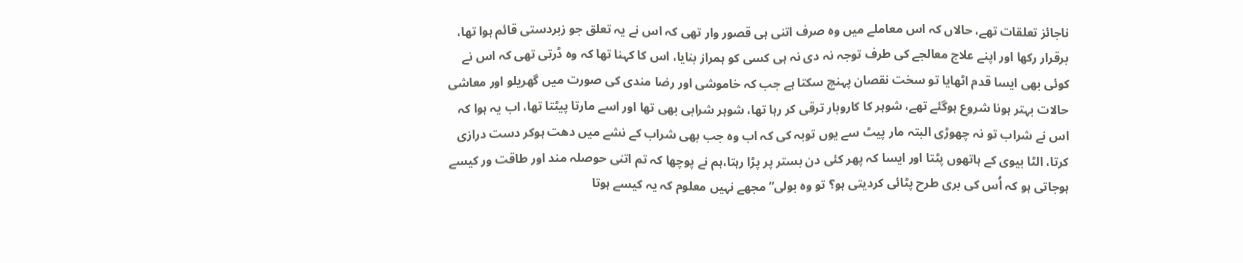ناجائز تعلقات تھے، حالاں کہ اس معاملے میں وہ صرف اتنی ہی قصور وار تھی کہ اس نے یہ تعلق جو زبردستی قائم ہوا تھا، برقرار رکھا اور اپنے علاج معالجے کی طرف توجہ نہ دی نہ ہی کسی کو ہمراز بنایا، اس کا کہنا تھا کہ وہ ڈرتی تھی کہ اس نے کوئی بھی ایسا قدم اٹھایا تو سخت نقصان پہنچ سکتا ہے جب کہ خاموشی اور رضا مندی کی صورت میں گھریلو اور معاشی حالات بہتر ہونا شروع ہوگئے تھے، شوہر کا کاروبار ترقی کر رہا تھا، شوہر شرابی بھی تھا اور اسے مارتا پیٹتا تھا، اب یہ ہوا کہ اس نے شراب تو نہ چھوڑی البتہ مار پیٹ سے یوں توبہ کی کہ اب وہ جب بھی شراب کے نشے میں دھت ہوکر دست درازی کرتا، الٹا بیوی کے ہاتھوں پٹتا اور ایسا کہ پھر کئی دن بستر پر پڑا رہتا،ہم نے پوچھا کہ تم اتنی حوصلہ مند اور طاقت ور کیسے ہوجاتی ہو کہ اُس کی بری طرح پٹائی کردیتی ہو؟ تو وہ بولی” مجھے نہیں معلوم کہ یہ کیسے ہوتا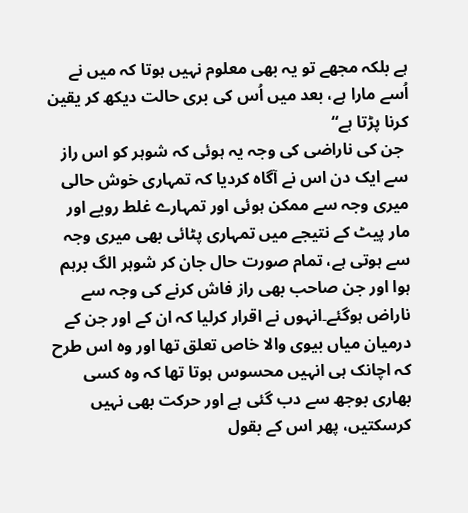ہے بلکہ مجھے تو یہ بھی معلوم نہیں ہوتا کہ میں نے اُسے مارا ہے، بعد میں اُس کی بری حالت دیکھ کر یقین کرنا پڑتا ہے“
 جن کی ناراضی کی وجہ یہ ہوئی کہ شوہر کو اس راز سے ایک دن اس نے آگاہ کردیا کہ تمہاری خوش حالی میری وجہ سے ممکن ہوئی اور تمہارے غلط رویے اور مار پیٹ کے نتیجے میں تمہاری پٹائی بھی میری وجہ سے ہوتی ہے، تمام صورت حال جان کر شوہر الگ برہم ہوا اور جن صاحب بھی راز فاش کرنے کی وجہ سے ناراض ہوگئے۔انہوں نے اقرار کرلیا کہ ان کے اور جن کے درمیان میاں بیوی والا خاص تعلق تھا اور وہ اس طرح کہ اچانک ہی انہیں محسوس ہوتا تھا کہ وہ کسی بھاری بوجھ سے دب گئی ہے اور حرکت بھی نہیں کرسکتیں، پھر اس کے بقول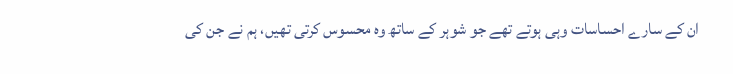ان کے سارے احساسات وہی ہوتے تھے جو شوہر کے ساتھ وہ محسوس کرتی تھیں، ہم نے جن کی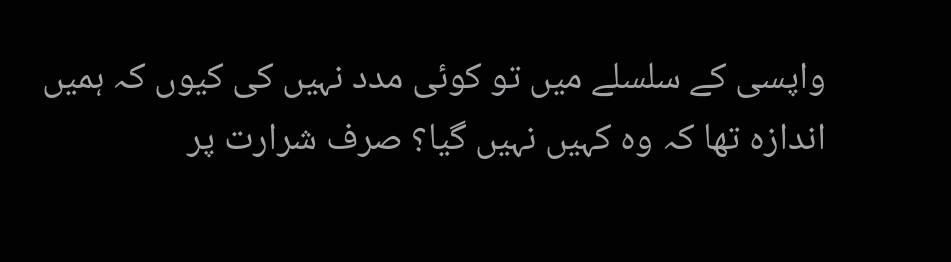واپسی کے سلسلے میں تو کوئی مدد نہیں کی کیوں کہ ہمیں اندازہ تھا کہ وہ کہیں نہیں گیا؟ صرف شرارت پر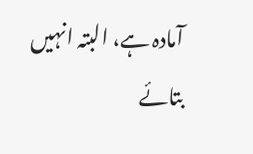آمادہ ہے، البتہ انہیں بتائے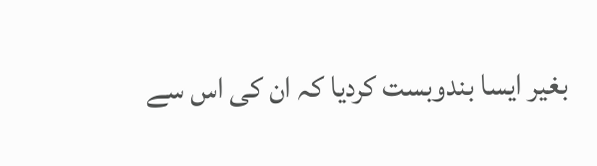بغیر ایسا بندوبست کردیا کہ ان کی اس سے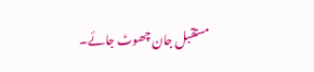مستقبل جان چھوٹ جائے۔